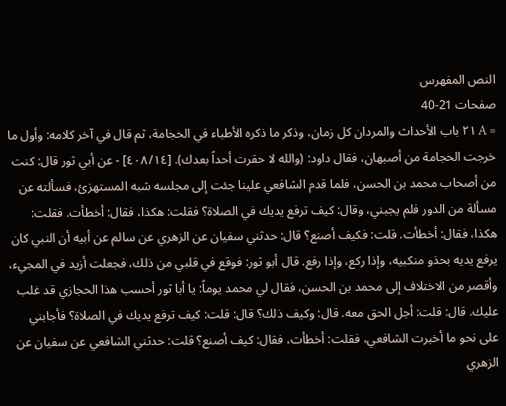النص المفهرس
صفحات 21-40
= A ٢١ باب الأحداث والمردان كل زمان، وذكر ما ذكره الأطباء في الحجامة، ثم قال في آخر كلامه: وأول ما خرجت الحجامة من أصبهان، فقال داود: (والله لا حقرت أحداً بعدك). [٤٠٨/١٤] - عن أبي ثور قال: كنت من أصحاب محمد بن الحسن، فلما قدم الشافعي علينا جئت إلى مجلسه شبه المستهزئ، فسألته عن مسألة من الدور فلم يجبني، وقال: كيف ترفع يديك في الصلاة؟ فقلت: هكذا، فقال: أخطأت. فقلت: هكذا، فقال: أخطأت. قلت: فكيف أصنع؟ قال: حدثني سفيان عن الزهري عن سالم عن أبيه أن النبي كان يرفع يديه بحذو منكبيه، وإذا ركع، وإذا رفع. قال أبو ثور: فوقع في قلبي من ذلك، فجعلت أزيد في المجيء، وأقصر من الاختلاف إلى محمد بن الحسن، فقال لي محمد يوماً: يا أبا ثور أحسب هذا الحجازي قد غلب عليك. قال: قلت: أجل الحق معه. قال: وكيف ذلك؟ قال: قلت: كيف ترفع يديك في الصلاة؟ فأجابني على نحو ما أخبرت الشافعي، فقلت: أخطأت، فقال: كيف أصنع؟ قلت: حدثني الشافعي عن سفيان عن الزهري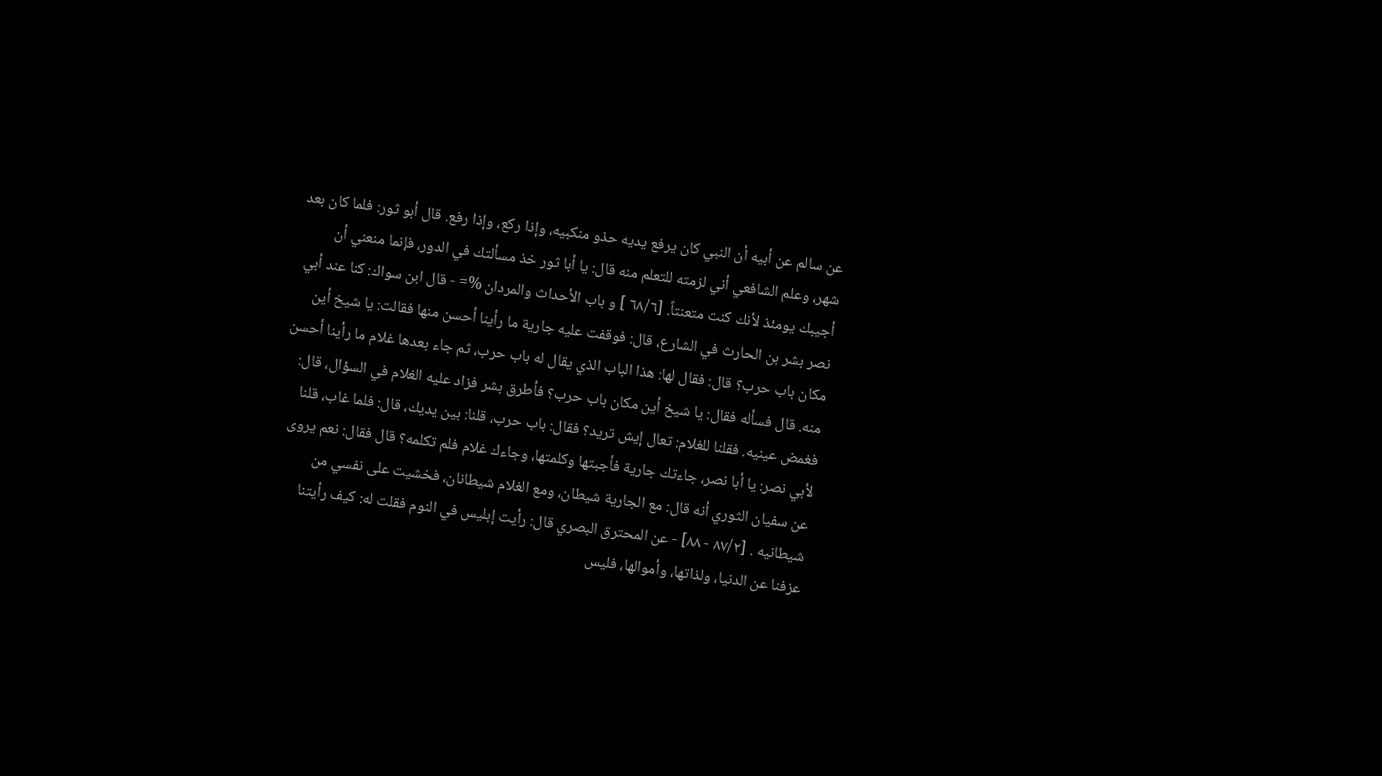عن سالم عن أبيه أن النبي كان يرفع يديه حذو منكبيه، وإذا ركع، وإذا رفع. قال أبو ثور: فلما كان بعد شهر، وعلم الشافعي أني لزمته للتعلم منه قال: يا أبا ثور خذ مسألتك في الدور، فإنما منعني أن أجيبك يومئذ لأنك كنت متعنتاً. [٦٨/٦ ] و باب الأحداث والمردان %= - قال ابن سواك: كنا عند أبي نصر بشر بن الحارث في الشارع، قال: فوقفت عليه جارية ما رأينا أحسن منها فقالت: يا شيخ أين مكان باب حرب؟ قال: فقال لها: هذا الباب الذي يقال له باب حرب، ثم جاء بعدها غلام ما رأينا أحسن منه. قال فسأله فقال: يا شيخ أين مكان باب حرب؟ فأطرق بشر فزاد عليه الغلام في السؤال، قال: فغمض عينيه. فقلنا للغلام: تعال إيش تريد؟ فقال: باب حرب، قلنا: بين يديك، قال: فلما غاب، قلنا لأبي نصر: يا أبا نصر، جاءتك جارية فأجبتها وكلمتها، وجاءك غلام فلم تكلمه؟ قال فقال: نعم يروى عن سفيان الثوري أنه قال: مع الجارية شيطان، ومع الغلام شيطانان، فخشيت على نفسي من شیطانیه . [٨٧/٢ - ٨٨] - عن المحترق البصري قال: رأيت إبليس في النوم فقلت له: كيف رأيتنا عزفنا عن الدنيا، ولذاتها، وأموالها، فليس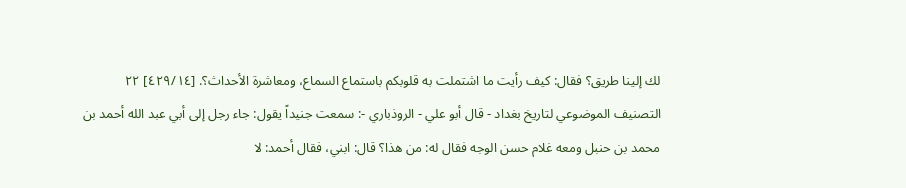لك إلينا طريق؟ فقال: كيف رأيت ما اشتملت به قلوبكم باستماع السماع، ومعاشرة الأحداث؟. [٤٢٩/١٤] ٢٢ التصنيف الموضوعي لتاريخ بغداد - قال أبو علي - الروذباري -: سمعت جنيداً يقول: جاء رجل إلى أبي عبد الله أحمد بن محمد بن حنبل ومعه غلام حسن الوجه فقال له: من هذا؟ قال: ابني، فقال أحمد: لا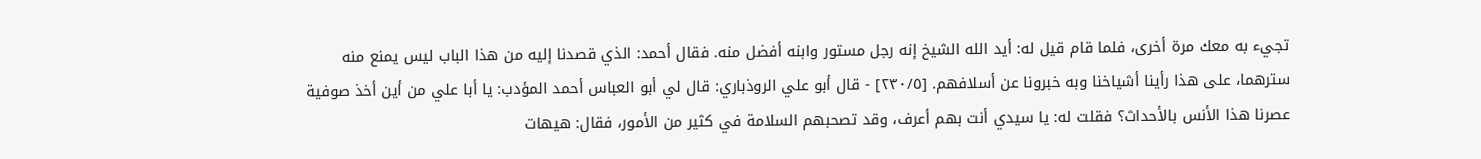تجيء به معك مرة أخرى، فلما قام قيل له: أيد الله الشيخ إنه رجل مستور وابنه أفضل منه. فقال أحمد: الذي قصدنا إليه من هذا الباب ليس يمنع منه سترهما، على هذا رأينا أشياخنا وبه خبرونا عن أسلافهم. [٢٣٠/٥] - قال أبو علي الروذباري: قال لي أبو العباس أحمد المؤدب: يا أبا علي من أين أخذ صوفية عصرنا هذا الأنس بالأحداث؟ فقلت له: يا سيدي أنت بهم أعرف، وقد تصحبهم السلامة في كثير من الأمور، فقال: هيهات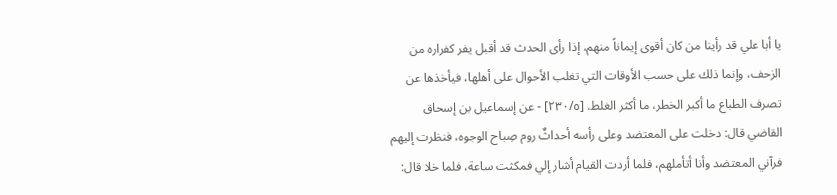يا أبا علي قد رأينا من كان أقوى إيماناً منهم، إذا رأى الحدث قد أقبل يفر كفراره من الزحف، وإنما ذلك على حسب الأوقات التي تغلب الأحوال على أهلها، فيأخذها عن تصرف الطباع ما أكبر الخطر، ما أكثر الغلط. [٢٣٠/٥] - عن إسماعيل بن إسحاق القاضي قال: دخلت على المعتضد وعلى رأسه أحداثٌ روم صِباح الوجوه، فنظرت إليهم فرآني المعتضد وأنا أتأملهم، فلما أردت القيام أشار إلي فمكثت ساعة، فلما خلا قال: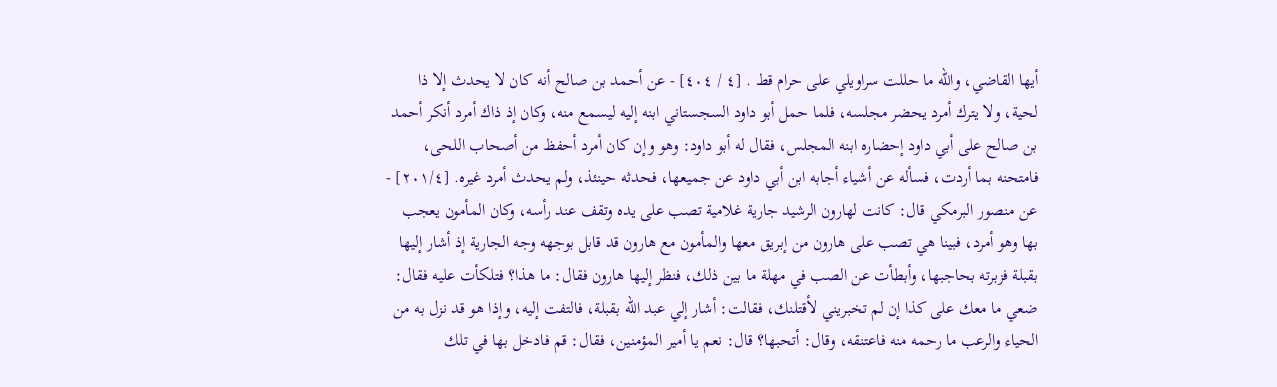أيها القاضي، والله ما حللت سراويلي على حرام قط . [٤ / ٤٠٤] - عن أحمد بن صالح أنه كان لا يحدث إلا ذا لحية، ولا يترك أمرد يحضر مجلسه، فلما حمل أبو داود السجستاني ابنه إليه ليسمع منه، وكان إذ ذاك أمرد أنكر أحمد بن صالح على أبي داود إحضاره ابنه المجلس، فقال له أبو داود: وهو وإن كان أمرد أحفظ من أصحاب اللحى، فامتحنه بما أردت، فسأله عن أشياء أجابه ابن أبي داود عن جميعها، فحدثه حينئذ، ولم يحدث أمرد غيره. [٢٠١/٤] - عن منصور البرمكي قال: كانت لهارون الرشيد جارية غلامية تصب على يده وتقف عند رأسه، وكان المأمون يعجب بها وهو أمرد، فبينا هي تصب على هارون من إبريق معها والمأمون مع هارون قد قابل بوجهه وجه الجارية إذ أشار إليها بقبلة فزبرته بحاجبها، وأبطأت عن الصب في مهلة ما بين ذلك، فنظر إليها هارون فقال: ما هذا؟ فتلكأت عليه فقال: ضعي ما معك على كذا إن لم تخبريني لأقتلنك، فقالت: أشار إلي عبد الله بقبلة، فالتفت إليه، وإذا هو قد نزل به من الحياء والرعب ما رحمه منه فاعتنقه، وقال: أتحبها؟ قال: نعم يا أمير المؤمنين، فقال: قم فادخل بها في تلك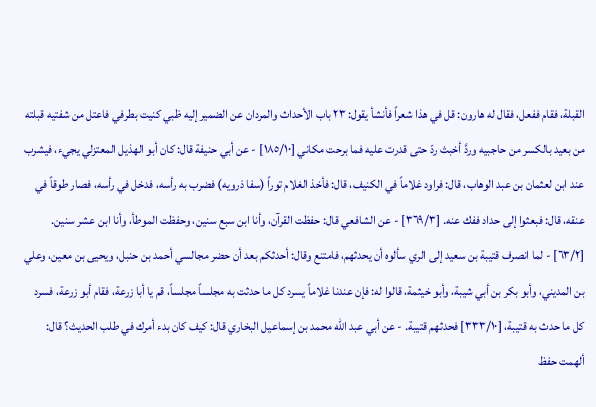القبلة، فقام ففعل، فقال له هارون: قل في هذا شعراً فأنشأ يقول: ٢٣ باب الأحداث والمردان عن الضمير إليه ظبي كنيت بطرفي فاعتل من شفتيه قبلته من بعيد بالكسر من حاجبيه وردَّ أخبث ردّ حتى قدرت عليه فما برحت مكاني [١٨٥/١٠] - عن أبي حنيفة قال: كان أبو الهذيل المعتزلي يجيء، فيشرب عند ابن لعثمان بن عبد الوهاب، قال: فراود غلاماً في الكنيف، قال: فأخذ الغلام توراً (سفا ذرويه) فضرب به رأسه، فدخل في رأسه، فصار طوقاً في عنقه، قال: فبعثوا إلى حداد ففك عنه. [٣٦٩/٣] - عن الشافعي قال: حفظت القرآن، وأنا ابن سبع سنين، وحفظت الموطأ، وأنا ابن عشر سنين. [٦٣/٢] - لما انصرف قتيبة بن سعيد إلى الري سألوه أن يحدثهم، فامتنع وقال: أحدثكم بعد أن حضر مجالسي أحمد بن حنبل، ويحيى بن معين، وعلي بن المديني، وأبو بكر بن أبي شيبة، وأبو خيثمة، قالوا له: فإن عندنا غلاماً يسرد كل ما حدثت به مجلساً مجلساً، قم يا أبا زرعة، فقام أبو زرعة، فسرد كل ما حدث به قتيبة، [٣٣٣/١٠] فحدثهم قتيبة. - عن أبي عبد الله محمد بن إسماعيل البخاري قال: كيف كان بدء أمرك في طلب الحديث؟ قال: ألهمت حفظ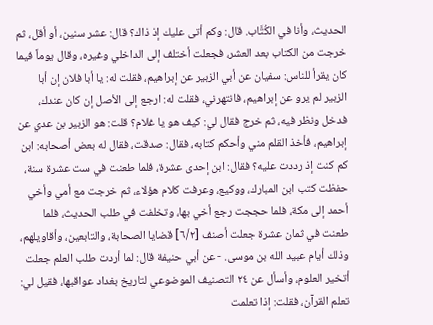الحديث، وأنا في الكُتَّاب. قال: وكم أتى عليك إذ ذاك؟ قال: عشر سنين، أو أقل، ثم خرجت من الكتاب بعد العشر، فجعلت أختلف إلى الداخلي وغيره، وقال يوماً فيما كان يقرأ للناس: سفيان عن أبي الزبير عن إبراهيم، فقلت له: يا أبا فلان إن أبا الزبير لم يرو عن إبراهيم، فانتهرني، فقلت له: ارجع إلى الأصل إن كان عندك، فدخل ونظر فيه، ثم خرج فقال لي: كيف هو يا غلام؟ قلت: هو الزبير بن عدي عن إبراهيم، فأخذ القلم مني وأحكم كتابه، فقال: صدقت، فقال له بعض أصحابه: ابن كم كنت إذ رددت عليه؟ فقال: ابن إحدى عشرة، فلما طعنت في ست عشرة سنة، حفظت كتب ابن المبارك، ووكيع، وعرفت كلام هؤلاء، ثم خرجت مع أمي وأخي أحمد إلى مكة، فلما حججت رجع أخي بها، وتخلفت في طلب الحديث، فلما طعنت في ثمان عشرة جعلت أصنف [٦/٢] قضايا الصحابة، والتابعين، وأقاويلهم، وذلك أيام عبيد الله بن موسى. - عن أبي حنيفة قال: لما أردت طلب العلم جعلت أتخير العلوم، وأسأل عن ٢٤ التصنيف الموضوعي لتاريخ بغداد عواقبها، فقيل لي: تعلم القرآن، فقلت: إذا تعلمت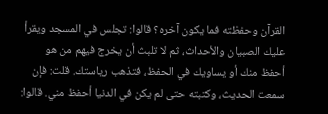القرآن وحفظته فما يكون آخره؟ قالوا: تجلس في المسجد ويقرأ عليك الصبيان والأحداث، ثم لا تلبث أن يخرج فيهم من هو أحفظ منك أو يساويك في الحفظ، فتذهب رياستك. قلت: فإن سمعت الحديث، وكتبته حتى لم يكن في الدنيا أحفظ مني. قالوا: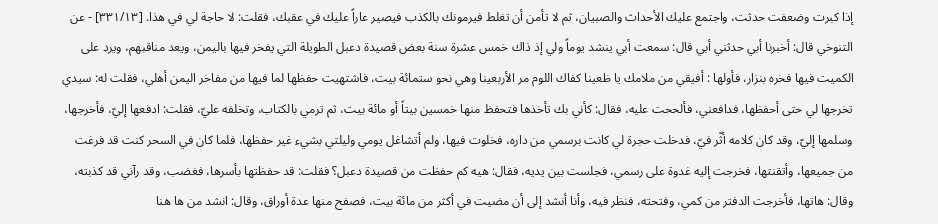إذا كبرت وضعفت حدثت، واجتمع عليك الأحداث والصبيان، ثم لا تأمن أن تغلط فيرمونك بالكذب فيصير عاراً عليك في عقبك، فقلت: لا حاجة لي في هذا. [٣٣١/١٣] - عن التنوخي قال: أخبرنا أبي حدثني أبي قال: سمعت أبي ينشد يوماً ولي إذ ذاك خمس عشرة سنة بعض قصيدة دعبل الطويلة التي يفخر فيها باليمن، ويعد مناقبهم، ويرد على الكميت فيها فخره بنزار، فأولها : أفيقي من ملامك يا ظعينا كفاك اللوم مر الأربعينا وهي نحو ستمائة بيت، فاشتهيت حفظها لما فيها من مفاخر اليمن أهلي، فقلت له: سيدي تخرجها لي حتى أحفظها، فدافعني، فألححت عليه، فقال: كأني بك تأخذها فتحفظ منها خمسين بيتاً أو مائة بيت، ثم ترمي بالكتاب، وتخلفه عليّ، فقلت: ادفعها إليّ، فأخرجها، وسلمها إليّ، وقد كان كلامه أثّر فيّ، فدخلت حجرة لي كانت برسمي من داره، فخلوت فيها، ولم أتشاغل يومي وليلتي بشيء غير حفظها، فلما كان في السحر كنت قد فرغت من جميعها، وأتقنتها، فخرجت إليه غدوة على رسمي، فجلست بين يديه، فقال: هيه كم حفظت من قصيدة دعبل؟ فقلت: قد حفظتها بأسرها، فغضب، وقد رآني قد كذبته، وقال: هاتها، فأخرجت الدفتر من كمي، وفتحته، فنظر فيه، وأنا أنشد إلى أن مضيت في أكثر من مائة بيت، فصفح منها عدة أوراق، وقال: انشد من ها هنا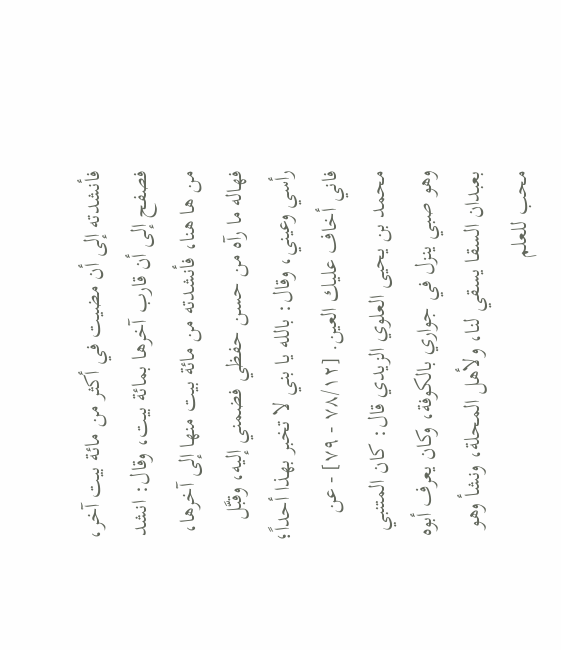فأنشدته إلى أن مضيت في أكثر من مائة بيت آخر، فصفح إلى أن قارب آخرها بمائة بيت، وقال: انشد من ها هنا، فأنشدته من مائة بيت منها إلى آخرها، فهاله ما رآه من حسن حفظي فضمني إليه، وقبَّل رأسي وعيني، وقال: بالله يا بني لا تخبر بهذا أحداً؛ فاني أخاف عليك العين. [٧٨/١٢ - ٧٩] - عن محمد بن يحيى العلوي الزيدي قال: كان المتنبي وهو صبي ينزل في جواري بالكوفة، وكان يعرف أبوه بعبدان السقا يسقي لنا، ولأهل المحلة، ونشأ وهو محب للعلم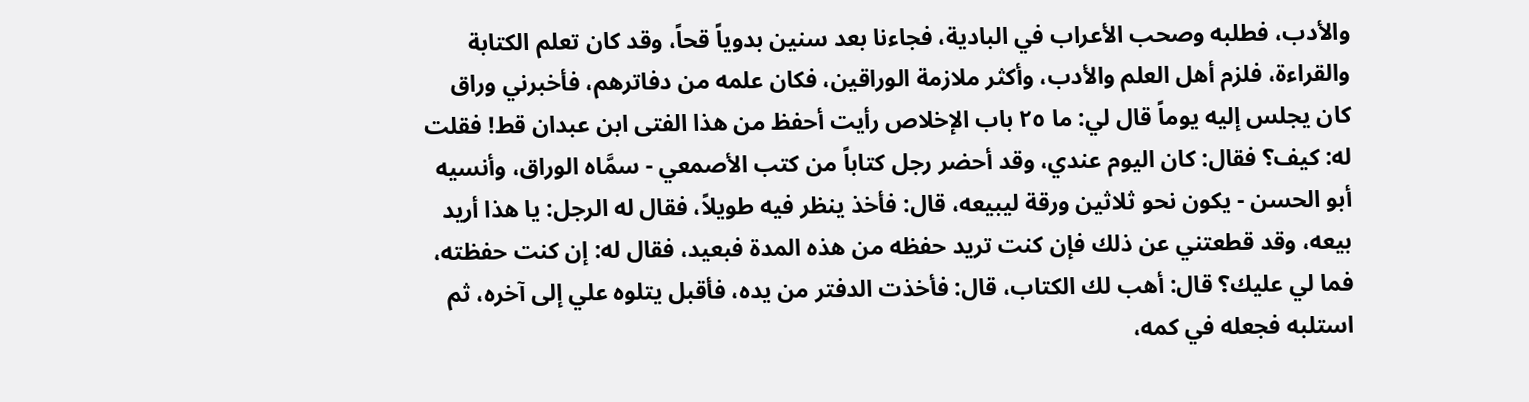والأدب، فطلبه وصحب الأعراب في البادية، فجاءنا بعد سنين بدوياً قحاً، وقد كان تعلم الكتابة والقراءة، فلزم أهل العلم والأدب، وأكثر ملازمة الوراقين، فكان علمه من دفاترهم، فأخبرني وراق كان يجلس إليه يوماً قال لي: ما ٢٥ باب الإخلاص رأيت أحفظ من هذا الفتى ابن عبدان قط! فقلت له: كيف؟ فقال: كان اليوم عندي، وقد أحضر رجل كتاباً من كتب الأصمعي - سمَّاه الوراق، وأنسيه أبو الحسن - يكون نحو ثلاثين ورقة ليبيعه، قال: فأخذ ينظر فيه طويلاً، فقال له الرجل: يا هذا أريد بيعه، وقد قطعتني عن ذلك فإن كنت تريد حفظه من هذه المدة فبعيد، فقال له: إن كنت حفظته، فما لي عليك؟ قال: أهب لك الكتاب، قال: فأخذت الدفتر من يده، فأقبل يتلوه علي إلى آخره، ثم استلبه فجعله في كمه،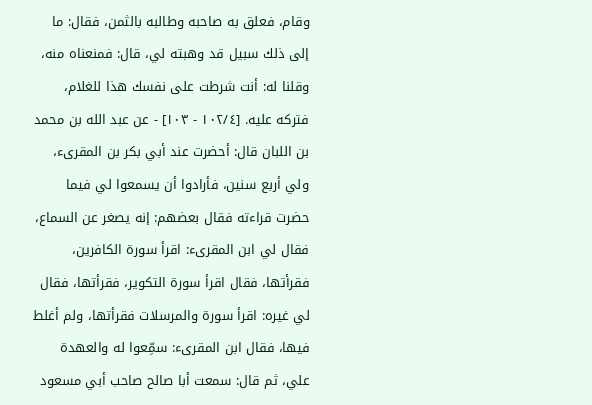وقام، فعلق به صاحبه وطالبه بالثمن، فقال: ما إلى ذلك سبيل قد وهبته لي، قال: فمنعناه منه، وقلنا له: أنت شرطت على نفسك هذا للغلام، فتركه عليه. [١٠٢/٤ - ١٠٣] - عن عبد الله بن محمد بن اللبان قال: أحضرت عند أبي بكر بن المقرىء، ولي أربع سنين، فأرادوا أن يسمعوا لي فيما حضرت قراءته فقال بعضهم: إنه يصغر عن السماع، فقال لي ابن المقرىء: اقرأ سورة الكافرين، فقرأتها، فقال اقرأ سورة التكوير، فقرأتها، فقال لي غيره: اقرأ سورة والمرسلات فقرأتها، ولم أغلط فيها، فقال ابن المقرىء: سمِّعوا له والعهدة علي، ثم قال: سمعت أبا صالح صاحب أبي مسعود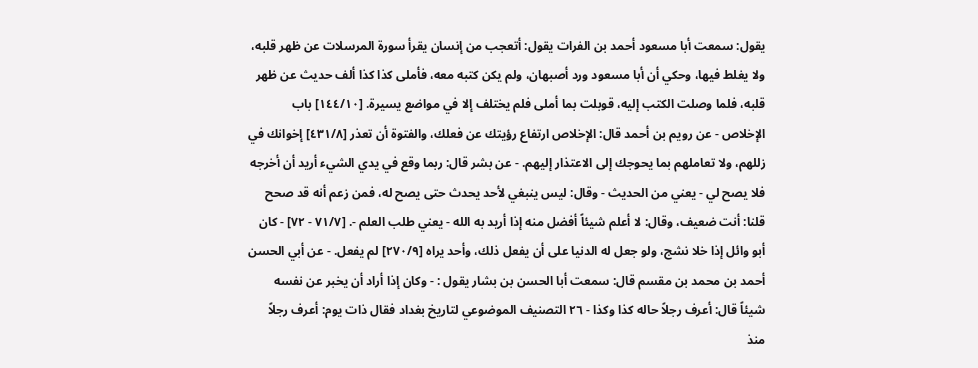يقول: سمعت أبا مسعود أحمد بن الفرات يقول: أتعجب من إنسان يقرأ سورة المرسلات عن ظهر قلبه، ولا يغلط فيها، وحكي أن أبا مسعود ورد أصبهان، ولم يكن كتبه معه، فأملى كذا كذا ألف حديث عن ظهر قلبه، فلما وصلت الكتب إليه، قوبلت بما أملى فلم يختلف إلا في مواضع يسيرة. [١٤٤/١٠] باب الإخلاص - عن رويم بن أحمد قال: الإخلاص ارتفاع رؤيتك عن فعلك، والفتوة أن تعذر [٤٣١/٨] إخوانك في زللهم، ولا تعاملهم بما يحوجك إلى الاعتذار إليهم. - عن بشر قال: ربما وقع في يدي الشيء أريد أن أخرجه فلا يصح لي - يعني من الحديث - وقال: ليس ينبغي لأحد يحدث حتى يصح له، فمن زعم أنه قد صحح قلنا: أنت ضعيف، وقال: لا أعلم شيئاً أفضل منه إذا أريد به الله - يعني طلب العلم -. [٧١/٧ - ٧٢] - كان أبو وائل إذا خلا نشج، ولو جعل له الدنيا على أن يفعل ذلك، وأحد يراه [٢٧٠/٩] لم يفعل. - عن أبي الحسن أحمد بن محمد بن مقسم قال: سمعت أبا الحسن بن بشار يقول : - وكان إذا أراد أن يخبر عن نفسه شيئاً قال: أعرف رجلاً حاله كذا وكذا - ٢٦ التصنيف الموضوعي لتاريخ بغداد فقال ذات يوم: أعرف رجلاً منذ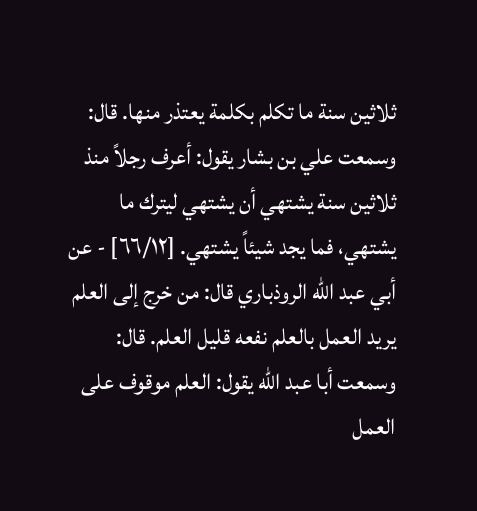ثلاثين سنة ما تكلم بكلمة يعتذر منها. قال: وسمعت علي بن بشار يقول: أعرف رجلاً منذ ثلاثين سنة يشتهي أن يشتهي ليترك ما يشتهي، فما يجد شيئاً يشتهي. [٦٦/١٢] - عن أبي عبد الله الروذباري قال: من خرج إلى العلم يريد العمل بالعلم نفعه قليل العلم. قال: وسمعت أبا عبد الله يقول: العلم موقوف على العمل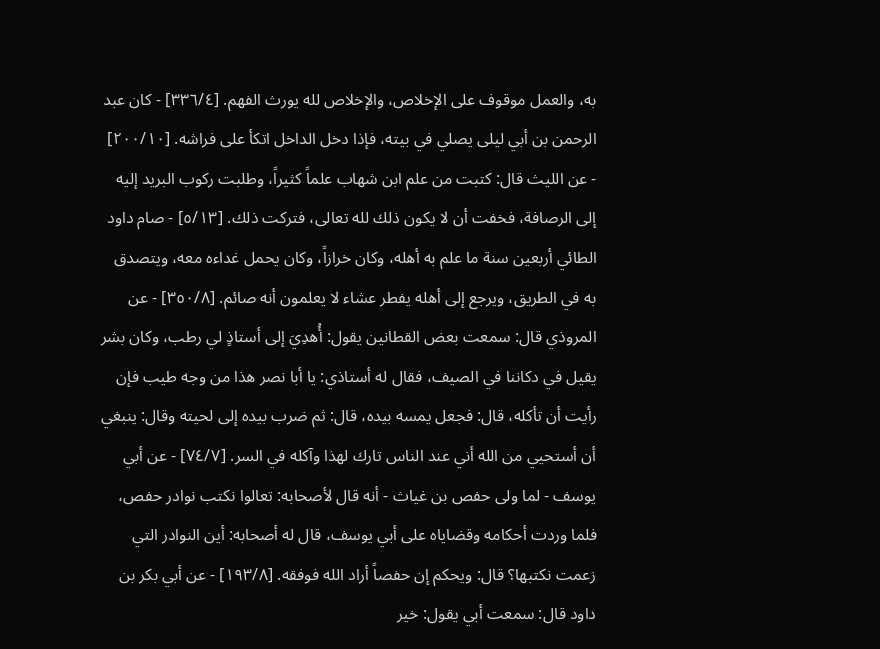به، والعمل موقوف على الإخلاص، والإخلاص لله يورث الفهم. [٣٣٦/٤] - كان عبد الرحمن بن أبي ليلى يصلي في بيته، فإذا دخل الداخل اتكأ على فراشه. [٢٠٠/١٠] - عن الليث قال: كتبت من علم ابن شهاب علماً كثيراً، وطلبت ركوب البريد إليه إلى الرصافة، فخفت أن لا يكون ذلك لله تعالى، فتركت ذلك. [٥/١٣] - صام داود الطائي أربعين سنة ما علم به أهله، وكان خرازاً، وكان يحمل غداءه معه، ويتصدق به في الطريق، ويرجع إلى أهله يفطر عشاء لا يعلمون أنه صائم. [٣٥٠/٨] - عن المروذي قال: سمعت بعض القطانين يقول: أُهدِيَ إلى أستاذٍ لي رطب، وكان بشر يقيل في دكاننا في الصيف، فقال له أستاذي: يا أبا نصر هذا من وجه طيب فإن رأيت أن تأكله، قال: فجعل يمسه بيده، قال: ثم ضرب بيده إلى لحيته وقال: ينبغي أن أستحيي من الله أني عند الناس تارك لهذا وآكله في السر. [٧٤/٧] - عن أبي يوسف - لما ولى حفص بن غياث - أنه قال لأصحابه: تعالوا نكتب نوادر حفص، فلما وردت أحكامه وقضاياه على أبي يوسف، قال له أصحابه: أين النوادر التي زعمت نكتبها؟ قال: ويحكم إن حفصاً أراد الله فوفقه. [١٩٣/٨] - عن أبي بكر بن داود قال: سمعت أبي يقول: خير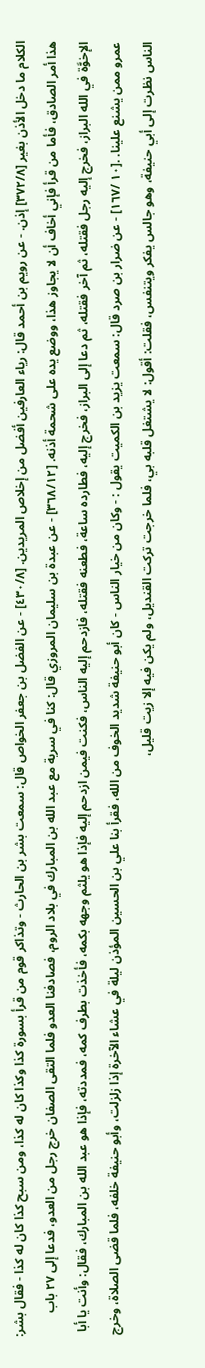الكلام ما دخل الأذن بغير [٣٧٢/٨] إذن. - عن رويم بن أحمد قال: رياء العارفين أفضل من إخلاص المريدين. [٤٣٠/٨] - عن الفضل بن جعفر الخواص قال: سمعت بشر بن الحارث - وتذاكر قوم من قرأ بسورة كذا وكذا كان له كذا، ومن سبح كذا كان له كذا - فقال بشر: هذا أمر الصادق، فأما من قرأ فإني أخاف أن لا يجاوز هذا، ووضع يده على شحمة أذنه. [٣٦٨/١٢] - عن عبدة بن سليمان المروزي قال: كنا في سرية مع عبد الله بن المبارك في بلاد الروم، فصادفنا العدو فلما التقى الصفان خرج رجل من العدو، فدعا إلى ٢٧ باب الإخوَّة في الله البراز، فخرج إليه رجل فقتله، ثم آخر فقتله، ثم دعا إلى البراز، فخرج إليه، فطارده ساعة، فطعنه فقتله، فازدحم إليه الناس، فكنت فيمن ازدحم إليه فإذا هو يلثم وجهه بكمه، فأخذت بطرف كمه، فمددته، فإذا هو عبد الله بن المبارك، فقال: وأنت يا أبا عمرو ممن يشنع علينا. .[١٠ /١٦٧] - عن ضرار بن صرد قال: سمعت يزيد بن الكميت يقول : - وكان من خيار الناس - كان أبو حنيفة شديد الخوف من الله، فقرأ بنا علي بن الحسين المؤذن ليلة في عشاء الآخرة إذا زلزلت، وأبو حنيفة خلفه، فلما قضى الصلاة، وخرج الناس نظرت إلى أبي حنيفة، وهو جالس يفكر ويتنفس، فقلت: أقول: لا يشتغل قلبه بي، فلما خرجت تركت القنديل، ولم يكن فيه إلا زيت قليل،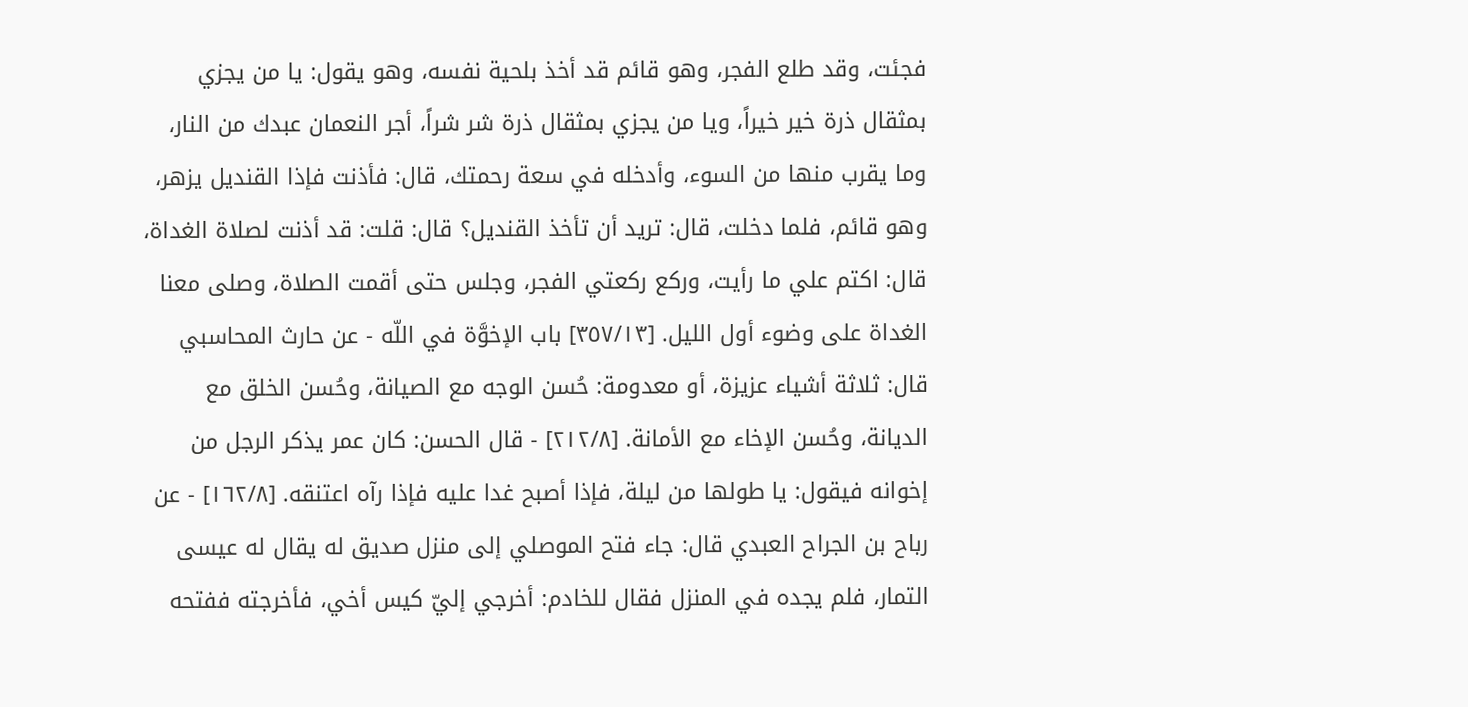فجئت، وقد طلع الفجر، وهو قائم قد أخذ بلحية نفسه، وهو يقول: يا من يجزي بمثقال ذرة خير خيراً، ويا من يجزي بمثقال ذرة شر شراً، أجر النعمان عبدك من النار، وما يقرب منها من السوء، وأدخله في سعة رحمتك، قال: فأذنت فإذا القنديل يزهر، وهو قائم، فلما دخلت، قال: تريد أن تأخذ القنديل؟ قال: قلت: قد أذنت لصلاة الغداة، قال: اكتم علي ما رأيت، وركع ركعتي الفجر، وجلس حتى أقمت الصلاة، وصلى معنا الغداة على وضوء أول الليل. [٣٥٧/١٣] باب الإخوَّة في اللّه - عن حارث المحاسبي قال: ثلاثة أشياء عزيزة، أو معدومة: حُسن الوجه مع الصيانة، وحُسن الخلق مع الديانة، وحُسن الإخاء مع الأمانة. [٢١٢/٨] - قال الحسن: كان عمر يذكر الرجل من إخوانه فيقول: يا طولها من ليلة، فإذا أصبح غدا عليه فإذا رآه اعتنقه. [١٦٢/٨] - عن رباح بن الجراح العبدي قال: جاء فتح الموصلي إلى منزل صديق له يقال له عيسى التمار، فلم يجده في المنزل فقال للخادم: أخرجي إليّ كيس أخي، فأخرجته ففتحه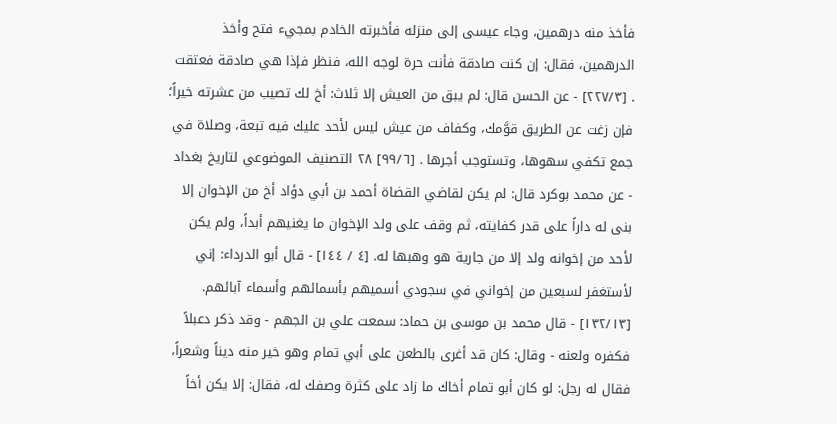فأخذ منه درهمين، وجاء عيسى إلى منزله فأخبرته الخادم بمجيء فتح وأخذ الدرهمين، فقال: إن كنت صادقة فأنت حرة لوجه الله، فنظر فإذا هي صادقة فعتقت . [٢٢٧/٣] - عن الحسن قال: لم يبق من العيش إلا ثلاث: أخ لك تصيب من عشرته خيراً؛ فإن زغت عن الطريق قوَّمك، وكفاف من عيش ليس لأحد عليك فيه تبعة، وصلاة في جمع تكفي سهوها، وتستوجب أجرها . [٩٩/٦] ٢٨ التصنيف الموضوعي لتاريخ بغداد - عن محمد بوكرد قال: لم يكن لقاضي القضاة أحمد بن أبي دؤاد أخ من الإخوان إلا بنى له داراً على قدر كفايته، ثم وقف على ولد الإخوان ما يغنيهم أبداً، ولم يكن لأحد من إخوانه ولد إلا من جارية هو وهبها له. [٤ / ١٤٤] - قال أبو الدرداء: إني لأستغفر لسبعين من إخواني في سجودي أسميهم بأسمائهم وأسماء آبائهم. [١٣٢/١٣] - قال محمد بن موسى بن حماد: سمعت علي بن الجهم - وقد ذكر دعبلاً فكفره ولعنه - وقال: كان قد أغرى بالطعن على أبي تمام وهو خير منه ديناً وشعراً، فقال له رجل: لو كان أبو تمام أخاك ما زاد على كثرة وصفك له، فقال: إلا يكن أخاً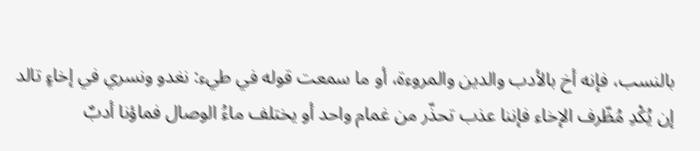بالنسب، فإنه أخ بالأدب والدين والمروءة، أو ما سمعت قوله في طيء: نغدو ونسري في إخاءٍ تالد إن يُكْدِ مُظّرف الإخاء فإننا عذب تحذّر من غمام واحد أو يختلف ماءُ الوصال فماؤنا أدبٌ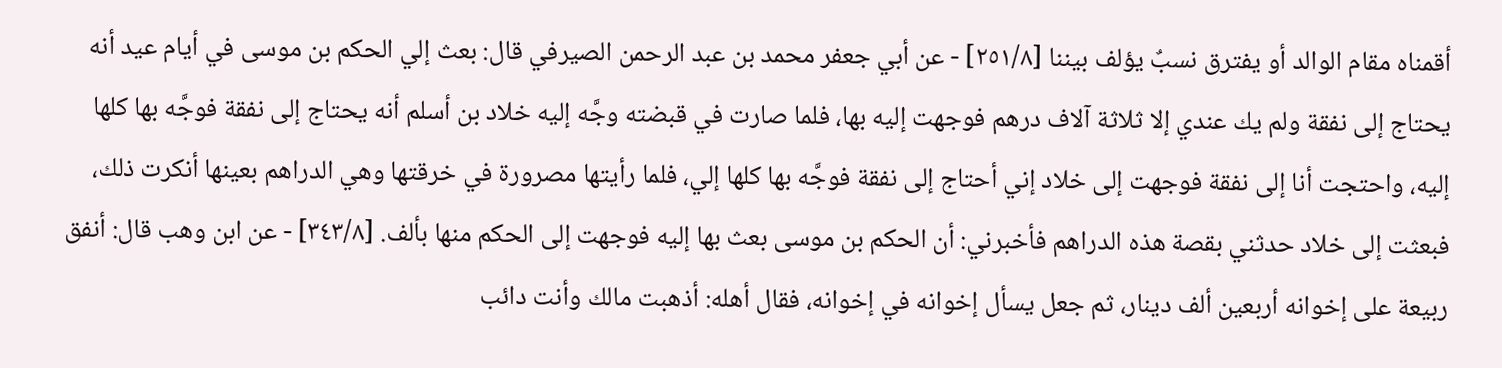أقمناه مقام الوالد أو يفترق نسبٌ يؤلف بيننا [٢٥١/٨] - عن أبي جعفر محمد بن عبد الرحمن الصيرفي قال: بعث إلي الحكم بن موسى في أيام عيد أنه يحتاج إلى نفقة ولم يك عندي إلا ثلاثة آلاف درهم فوجهت إليه بها، فلما صارت في قبضته وجَّه إليه خلاد بن أسلم أنه يحتاج إلى نفقة فوجَّه بها كلها إليه، واحتجت أنا إلى نفقة فوجهت إلى خلاد إني أحتاج إلى نفقة فوجَّه بها كلها إلي، فلما رأيتها مصرورة في خرقتها وهي الدراهم بعينها أنكرت ذلك، فبعثت إلى خلاد حدثني بقصة هذه الدراهم فأخبرني: أن الحكم بن موسى بعث بها إليه فوجهت إلى الحكم منها بألف. [٣٤٣/٨] - عن ابن وهب قال: أنفق ربيعة على إخوانه أربعين ألف دينار، ثم جعل يسأل إخوانه في إخوانه، فقال أهله: أذهبت مالك وأنت دائب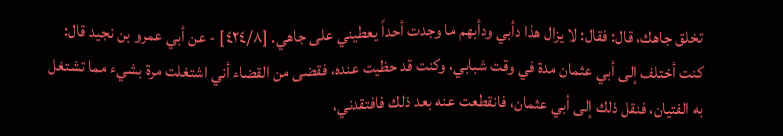تخلق جاهك، قال: فقال: لا يزال هذا دأبي ودأبهم ما وجدت أحداً يعطيني على جاهي. [٤٢٤/٨] - عن أبي عمرو بن نجيد قال: كنت أختلف إلى أبي عثمان مدة في وقت شبابي، وكنت قد حظيت عنده، فقضى من القضاء أني اشتغلت مرة بشيء مما تشتغل به الفتيان، فنقل ذلك إلى أبي عثمان، فانقطعت عنه بعد ذلك فافتقدني،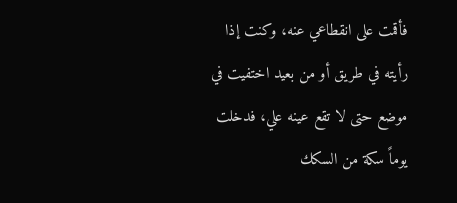فأقمت على انقطاعي عنه، وكنت إذا رأيته في طريق أو من بعيد اختفيت في موضع حتى لا تقع عينه علي، فدخلت يوماً سكة من السكك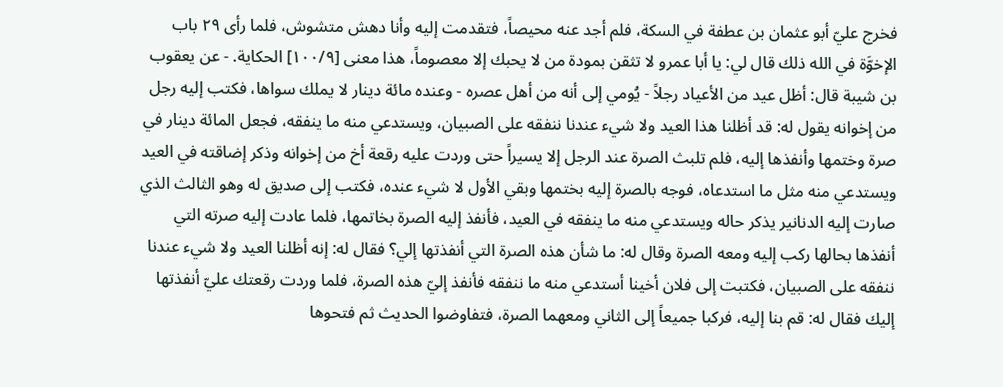فخرج عليّ أبو عثمان بن عطفة في السكة، فلم أجد عنه محيصاً، فتقدمت إليه وأنا دهش متشوش، فلما رأى ٢٩ باب الإخوَّة في الله ذلك قال لي: يا أبا عمرو لا تثقن بمودة من لا يحبك إلا معصوماً، هذا معنى [١٠٠/٩] الحكاية. - عن يعقوب بن شيبة قال: أظل عيد من الأعياد رجلاً - يُومي إلى أنه من أهل عصره - وعنده مائة دينار لا يملك سواها، فكتب إليه رجل من إخوانه يقول له: قد أظلنا هذا العيد ولا شيء عندنا ننفقه على الصبيان، ويستدعي منه ما ينفقه، فجعل المائة دينار في صرة وختمها وأنفذها إليه، فلم تلبث الصرة عند الرجل إلا يسيراً حتى وردت عليه رقعة أخ من إخوانه وذكر إضاقته في العيد ويستدعي منه مثل ما استدعاه، فوجه بالصرة إليه بختمها وبقي الأول لا شيء عنده، فكتب إلى صديق له وهو الثالث الذي صارت إليه الدنانير يذكر حاله ويستدعي منه ما ينفقه في العيد، فأنفذ إليه الصرة بخاتمها، فلما عادت إليه صرته التي أنفذها بحالها ركب إليه ومعه الصرة وقال له: ما شأن هذه الصرة التي أنفذتها إلي؟ فقال له: إنه أظلنا العيد ولا شيء عندنا ننفقه على الصبيان، فكتبت إلى فلان أخينا أستدعي منه ما ننفقه فأنفذ إليّ هذه الصرة، فلما وردت رقعتك عليّ أنفذتها إليك فقال له: قم بنا إليه، فركبا جميعاً إلى الثاني ومعهما الصرة، فتفاوضوا الحديث ثم فتحوها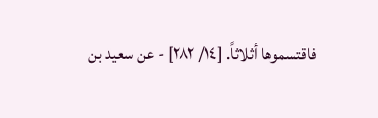فاقتسموها أثلاثاً. [١٤/ ٢٨٢] - عن سعيد بن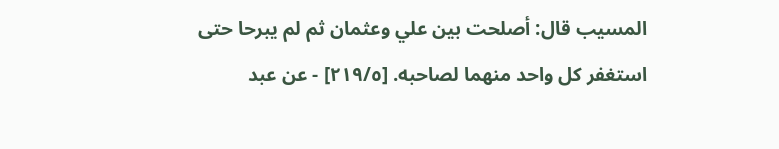المسيب قال: أصلحت بين علي وعثمان ثم لم يبرحا حتى استغفر كل واحد منهما لصاحبه. [٢١٩/٥] - عن عبد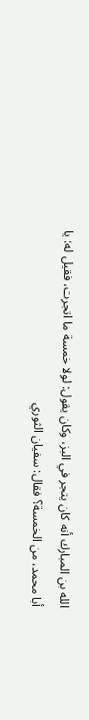الله بن المبارك أنه كان يتجر في البز، وكان يقول: لولا خمسة ما اتجرت، فقيل له: يا أبا محمد، من الخمسة؟ فقال: سفيان الثوري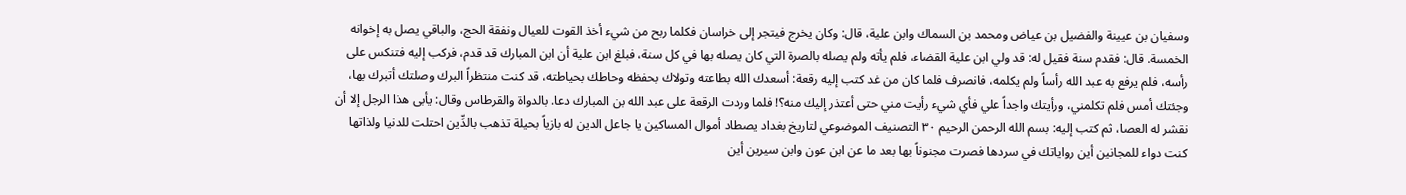وسفيان بن عيينة والفضيل بن عياض ومحمد بن السماك وابن علية، قال: وكان يخرج فيتجر إلى خراسان فكلما ربح من شيء أخذ القوت للعيال ونفقة الحج، والباقي يصل به إخوانه الخمسة. قال: فقدم سنة فقيل له: قد ولي ابن علية القضاء، فلم يأته ولم يصله بالصرة التي كان يصله بها في كل سنة، فبلغ ابن علية أن ابن المبارك قد قدم، فركب إليه فتنكس على رأسه، فلم يرفع به عبد الله رأساً ولم يكلمه، فانصرف فلما كان من غد كتب إليه رقعة: أسعدك الله بطاعته وتولاك بحفظه وحاطك بحياطته، قد كنت منتظراً البرك وصلتك أتبرك بها، وجئتك أمس فلم تكلمني، ورأيتك واجداً علي فأي شيء رأيت مني حتى أعتذر إليك منه؟! فلما وردت الرقعة على عبد الله بن المبارك دعا. بالدواة والقرطاس وقال: يأبى هذا الرجل إلا أن نقشر له العصا، ثم كتب إليه: بسم الله الرحمن الرحيم ٣٠ التصنيف الموضوعي لتاريخ بغداد يصطاد أموال المساكين يا جاعل الدين له بازياً بحيلة تذهب بالدِّين احتلت للدنيا ولذاتها كنت دواء للمجانين أين رواياتك في سردها فصرت مجنوناً بها بعد ما عن ابن عون وابن سيرين أين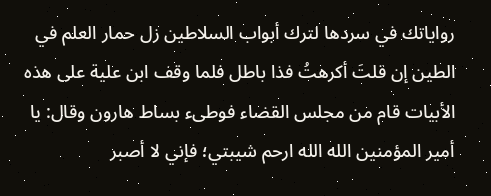رواياتك في سردها لترك أبواب السلاطين زل حمار العلم في الطين إن قلتَ أكرهتُ فذا باطل فلما وقف ابن علية على هذه الأبيات قام من مجلس القضاء فوطىء بساط هارون وقال: يا أمير المؤمنين الله الله ارحم شيبتي؛ فإني لا أصبر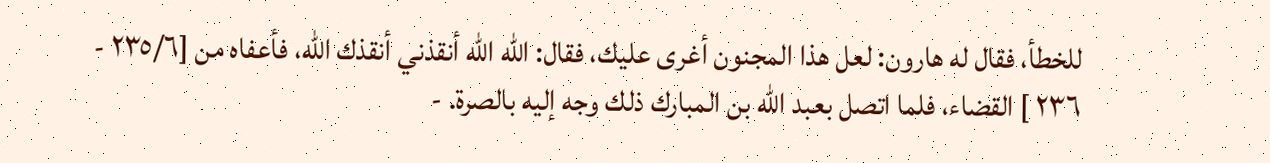للخطأ، فقال له هارون: لعل هذا المجنون أغرى عليك، فقال: الله الله أنقذني أنقذك الله، فأعفاه من [٢٣٥/٦ - ٢٣٦ ] القضاء، فلما اتصل بعبد الله بن المبارك ذلك وجه إليه بالصرة. -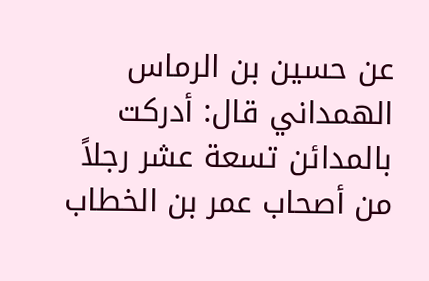عن حسين بن الرماس الهمداني قال: أدركت بالمدائن تسعة عشر رجلاً من أصحاب عمر بن الخطاب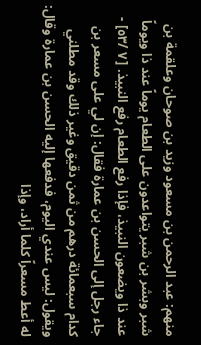منهم: عبد الرحمن بن مسعود وزيد بن صوحان وعلقمة بن شبر وبشر بن شبر يتواعدون على الطعام يوماً عند ذا ويوماً عند ذا ويضعون النبيذ، فإذا رفع الطعام رفع النبيذ. [٧ /٥٣] - جاء رجل إلى الحسن بن عمارة فقال: إن لي على مسعر بن كدام سبعمائة درهم من ثمن دقيق وغير ذلك وقد مطلني ويقول: ليس عندي اليوم، فدفعها إليه الحسن بن عمارة وقال: له أعط مسعراً كلما أراد، وإذا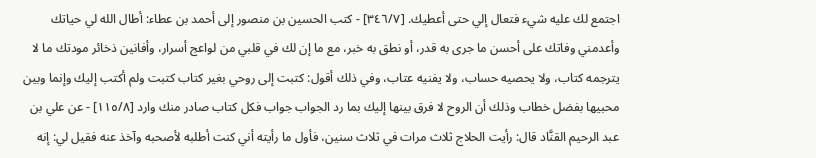اجتمع لك عليه شيء فتعال إلي حتى أعطيك. [٣٤٦/٧] - كتب الحسين بن منصور إلى أحمد بن عطاء: أطال الله لي حياتك وأعدمني وفاتك على أحسن ما جرى به قدر، أو نطق به خبر، مع ما إن لك في قلبي من لواعج أسرار، وأفانين ذخائر مودتك ما لا يترجمه كتاب، ولا يحصيه حساب، ولا يفنيه عتاب، وفي ذلك أقول: كتبت إلى روحي بغير كتاب كتبت ولم أكتب إليك وإنما وبين محبيها بفضل خطاب وذلك أن الروح لا فرق بينها إليك بما رد الجواب جواب فكل كتاب صادر منك وارد [١١٥/٨] - عن علي بن عبد الرحيم القنَّاد قال: رأيت الحلاج ثلاث مرات في ثلاث سنين، فأول ما رأيته أني كنت أطلبه لأصحبه وآخذ عنه فقيل لي: إنه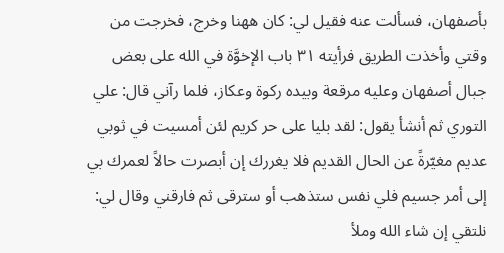بأصفهان، فسألت عنه فقيل لي: كان ههنا وخرج، فخرجت من وقتي وأخذت الطريق فرأيته ٣١ باب الإخوَّة في الله على بعض جبال أصفهان وعليه مرقعة وبيده ركوة وعكاز، فلما رآني قال: علي التوري ثم أنشأ يقول: لقد بليا على حر كريم لئن أمسيت في ثوبي عديم مغيّرةً عن الحال القديم فلا يغررك إن أبصرت حالاً لعمرك بي إلى أمر جسيم فلي نفس ستذهب أو سترقى ثم فارقني وقال لي: نلتقي إن شاء الله وملأ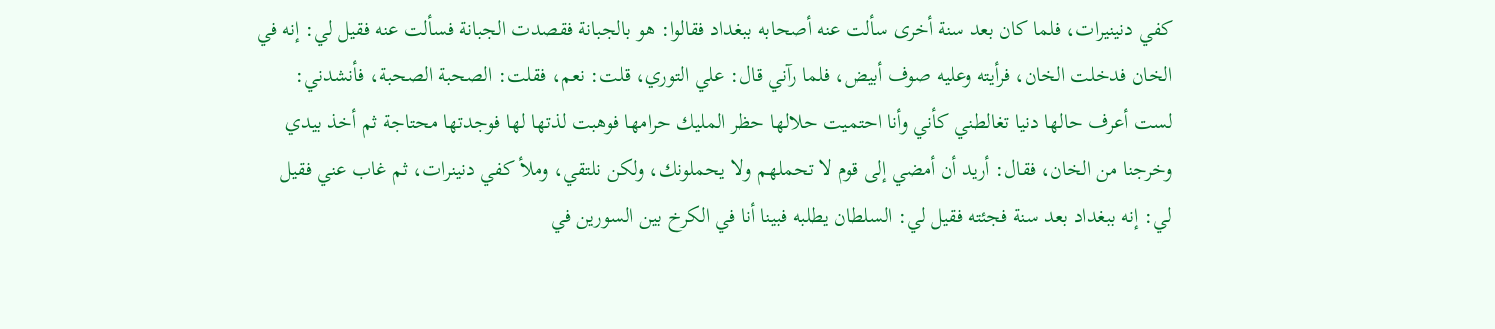كفي دنينيرات، فلما كان بعد سنة أخرى سألت عنه أصحابه ببغداد فقالوا: هو بالجبانة فقصدت الجبانة فسألت عنه فقيل لي: إنه في الخان فدخلت الخان، فرأيته وعليه صوف أبيض، فلما رآني قال: علي التوري، قلت: نعم، فقلت: الصحبة الصحبة، فأنشدني: لست أعرف حالها دنيا تغالطني كأني وأنا احتميت حلالها حظر المليك حرامها فوهبت لذتها لها فوجدتها محتاجة ثم أخذ بيدي وخرجنا من الخان، فقال: أريد أن أمضي إلى قوم لا تحملهم ولا يحملونك، ولكن نلتقي، وملأ كفي دنينرات، ثم غاب عني فقيل لي: إنه ببغداد بعد سنة فجئته فقيل لي: السلطان يطلبه فبينا أنا في الكرخ بين السورين في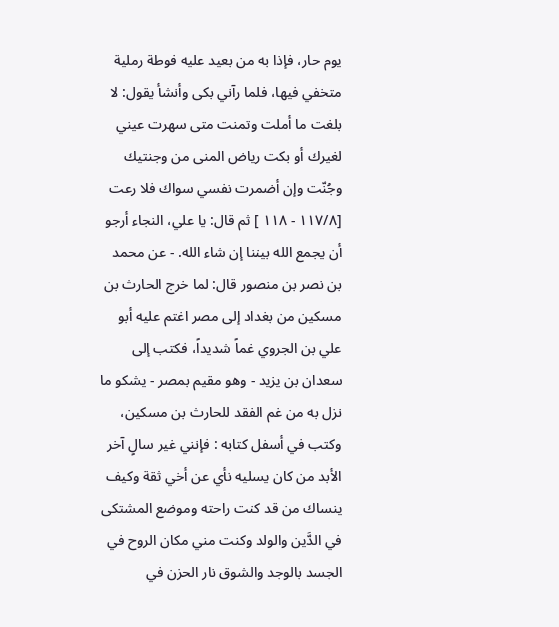يوم حار، فإذا به من بعيد عليه فوطة رملية متخفي فيها، فلما رآني بكى وأنشأ يقول: لا بلغت ما أملت وتمنت متى سهرت عيني لغيرك أو بكت رياض المنى من وجنتيك وجُنّت وإن أضمرت نفسي سواك فلا رعت [١١٧/٨ - ١١٨ ] ثم قال: يا علي، النجاء أرجو أن يجمع الله بيننا إن شاء الله. - عن محمد بن نصر بن منصور قال: لما خرج الحارث بن مسكين من بغداد إلى مصر اغتم عليه أبو علي بن الجروي غماً شديداً، فكتب إلى سعدان بن يزيد - وهو مقيم بمصر - يشكو ما نزل به من غم الفقد للحارث بن مسكين، وكتب في أسفل کتابه : فإنني غير سالٍ آخر الأبد من كان يسليه نأي عن أخي ثقة وكيف ينساك من قد كنت راحته وموضع المشتكى في الدَّين والولد وكنت مني مكان الروح في الجسد بالوجد والشوق نار الحزن في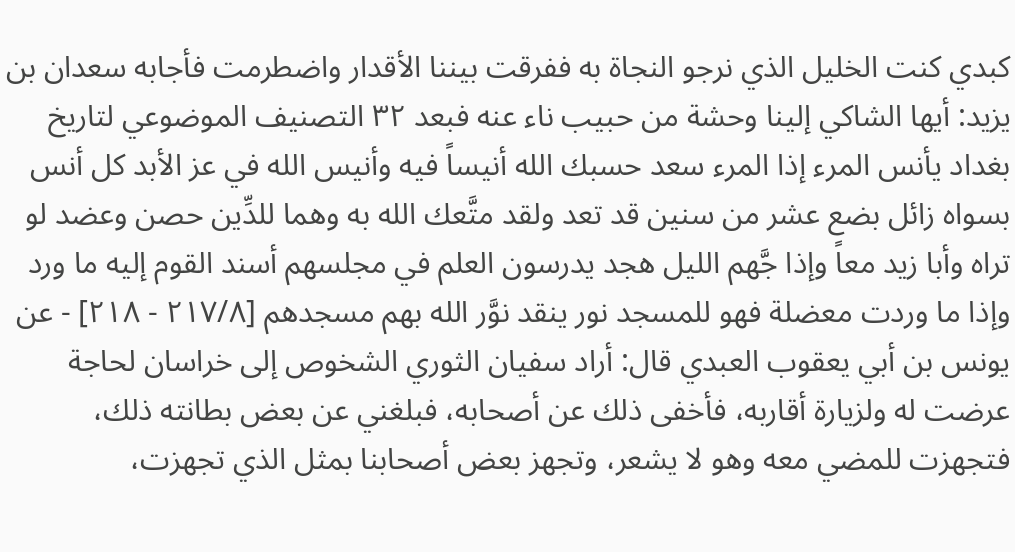کبدي كنت الخليل الذي نرجو النجاة به ففرقت بيننا الأقدار واضطرمت فأجابه سعدان بن یزید: أيها الشاكي إلينا وحشة من حبيب ناء عنه فبعد ٣٢ التصنيف الموضوعي لتاريخ بغداد يأنس المرء إذا المرء سعد حسبك الله أنيساً فيه وأنيس الله في عز الأبد كل أنس بسواه زائل بضع عشر من سنين قد تعد ولقد متَّعك الله به وهما للدِّين حصن وعضد لو تراه وأبا زيد معاً وإذا جَّهم الليل هجد يدرسون العلم في مجلسهم أسند القوم إليه ما ورد وإذا ما وردت معضلة فهو للمسجد نور ينقد نوَّر الله بهم مسجدهم [٢١٧/٨ - ٢١٨] - عن يونس بن أبي يعقوب العبدي قال: أراد سفيان الثوري الشخوص إلى خراسان لحاجة عرضت له ولزيارة أقاربه، فأخفى ذلك عن أصحابه، فبلغني عن بعض بطانته ذلك، فتجهزت للمضي معه وهو لا يشعر، وتجهز بعض أصحابنا بمثل الذي تجهزت،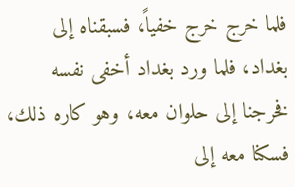فلما خرج خرج خفياً، فسبقناه إلى بغداد، فلما ورد بغداد أخفى نفسه فخرجنا إلى حلوان معه، وهو كاره ذلك، فسكنا معه إلى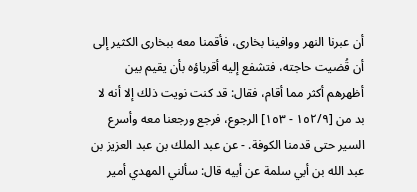أن عبرنا النهر ووافينا بخارى، فأقمنا معه ببخارى الكثير إلى أن قُضيت حاجته، فتشفع إليه أقرباؤه بأن يقيم بين أظهرهم أكثر مما أقام، فقال: قد كنت نويت ذلك إلا أنه لا بد من [١٥٢/٩ - ١٥٣] الرجوع، فرجع ورجعنا معه وأسرع السير حتى قدمنا الكوفة. - عن عبد الملك بن عبد العزيز بن عبد الله بن أبي سلمة عن أبيه قال: سألني المهدي أمير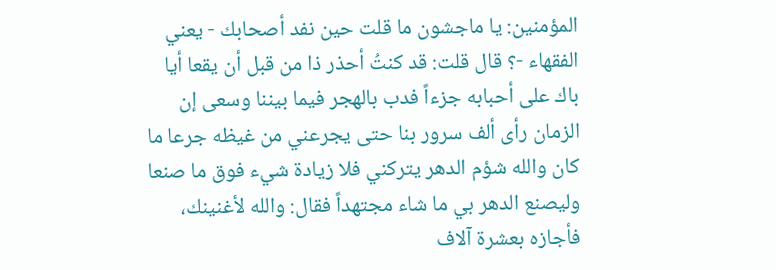المؤمنين: يا ماجشون ما قلت حين نفد أصحابك - يعني الفقهاء -؟ قال قلت: قد كنتُ أحذر ذا من قبل أن يقعا أيا باك على أحبابه جزءاً فدب بالهجر فيما بيننا وسعى إن الزمان رأى ألف سرور بنا حتى يجرعني من غيظه جرعا ما كان والله شؤم الدهر يتركني فلا زيادة شيء فوق ما صنعا وليصنع الدهر بي ما شاء مجتهداً فقال: والله لأغنينك، فأجازه بعشرة آلاف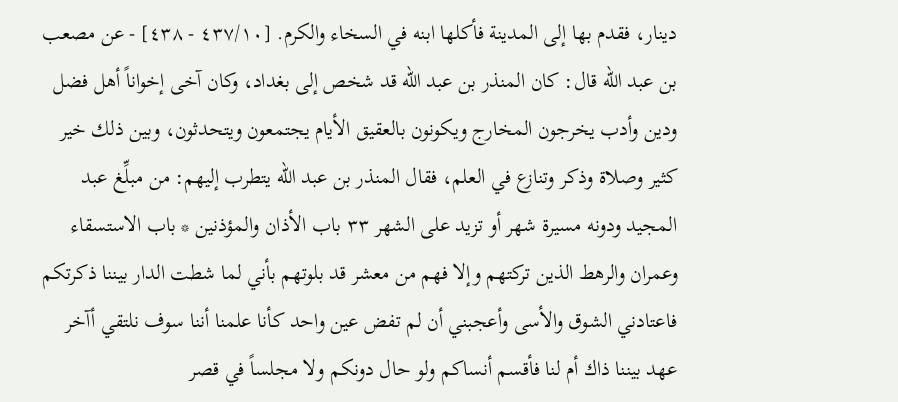دينار، فقدم بها إلى المدينة فأكلها ابنه في السخاء والكرم. [٤٣٧/١٠ - ٤٣٨] - عن مصعب بن عبد الله قال: كان المنذر بن عبد الله قد شخص إلى بغداد، وكان آخى إخواناً أهل فضل ودين وأدب يخرجون المخارج ويكونون بالعقيق الأيام يجتمعون ويتحدثون، وبين ذلك خير كثير وصلاة وذكر وتنازع في العلم، فقال المنذر بن عبد الله يتطرب إليهم: من مبلِّغ عبد المجيد ودونه مسيرة شهر أو تزيد على الشهر ٣٣ باب الأذان والمؤذنين * باب الاستسقاء وعمران والرهط الذين تركتهم وإلا فهم من معشر قد بلوتهم بأني لما شطت الدار بيننا ذكرتكم فاعتادني الشوق والأسى وأعجبني أن لم تفض عين واحد كأنا علمنا أننا سوف نلتقي أآخر عهد بيننا ذاك أم لنا فأقسم أنساكم ولو حال دونكم ولا مجلساً في قصر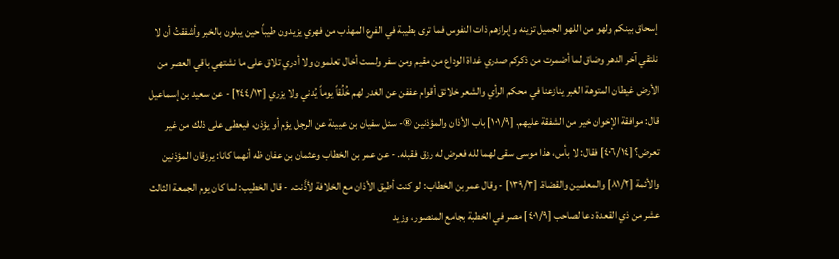إسحاق بينكم ولهو من اللهو الجميل تزينه وإبرازهم ذات النفوس فما ترى بطيبة في الفرع المهذب من فهري يزيدون طيباً حين يبلون بالخبر وأشفقتُ أن لا نلتقي آخر الدهر وضاق لما أضمرت من ذکرکم صدري غداة الوداع من مقيم ومن سفر ولست أخال تعلمون ولا أدري تلاق على ما نشتهي باقي العصر من الأرض غيطان المتوهة الغبر ينازعنا في محكم الرأي والشعر خلائق أقوام عففن عن الغدر لهم خُلُقاً يوماً يُدني ولا يزري [٢٤٤/١٣] - عن سعيد بن إسماعيل قال: موافقة الإخوان خير من الشفقة عليهم. [١٠١/٩] باب الأذان والمؤذنين ®- سئل سفيان بن عيينة عن الرجل يؤم أو يؤذن، فيعطى على ذلك من غير تعرض؟ [٤٠٦/١٤] فقال: لا بأس، هذا موسى سقى لهما لله فعرض له رزق فقبله. - عن عمر بن الخطاب وعثمان بن عفان ظه أنهما كانا: يرزقان المؤذنين والأئمة [٨١/٢] والمعلمين والقضاة. [١٣٩/٣] - وقال عمر بن الخطاب: لو كنت أطيق الأذان مع الخلافة لأذَّنت. - قال الخطيب: لما كان يوم الجمعة الثالث عشر من ذي القعدة دعا لصاحب [٤٠١/٩] مصر في الخطبة بجامع المنصور، وزيد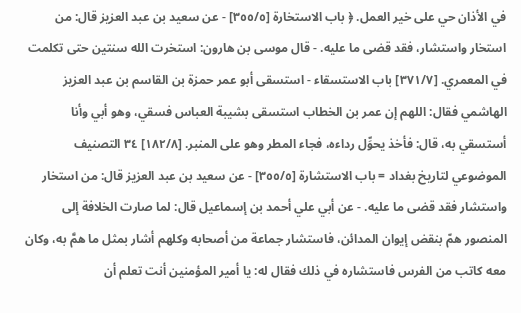في الأذان حي على خير العمل. ﴿ باب الاستخارة [٣٥٥/٥] - عن سعيد بن عبد العزيز قال: من استخار واستشار، فقد قضى ما عليه. - قال موسى بن هارون: استخرت الله سنتين حتى تكلمت في المعمري. [٣٧١/٧] باب الاستسقاء - استسقى أبو عمر حمزة بن القاسم بن عبد العزيز الهاشمي فقال: اللهم إن عمر بن الخطاب استسقى بشيبة العباس فسقي، وهو أبي وأنا أستسقي به، قال: فأخذ يحوِّل رداءه، فجاء المطر وهو على المنبر. [١٨٢/٨] ٣٤ التصنيف الموضوعي لتاريخ بغداد = باب الاستشارة [٣٥٥/٥] - عن سعيد بن عبد العزيز قال: من استخار واستشار فقد قضى ما عليه. - عن أبي علي أحمد بن إسماعيل قال: لما صارت الخلافة إلى المنصور همّ بنقض إيوان المدائن، فاستشار جماعة من أصحابه وكلهم أشار بمثل ما همَّ به، وكان معه كاتب من الفرس فاستشاره في ذلك فقال له: يا أمير المؤمنين أنت تعلم أن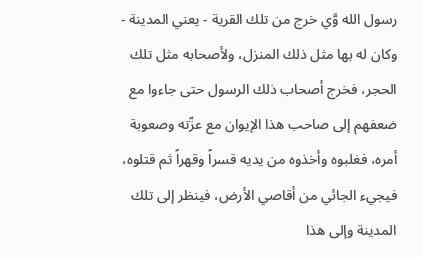رسول الله وَّي خرج من تلك القرية - يعني المدينة - وكان له بها مثل ذلك المنزل، ولأصحابه مثل تلك الحجر، فخرج أصحاب ذلك الرسول حتى جاءوا مع ضعفهم إلى صاحب هذا الإيوان مع عزّته وصعوبة أمره، فغلبوه وأخذوه من يديه قسراً وقهراً ثم قتلوه، فيجيء الجائي من أقاصي الأرض، فينظر إلى تلك المدينة وإلى هذا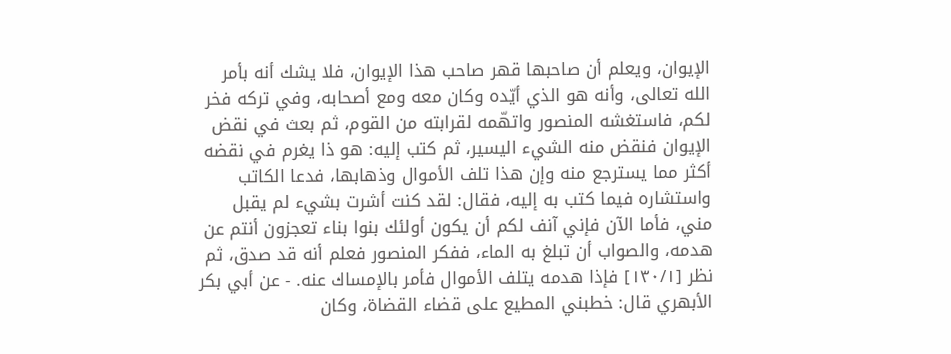الإيوان، ويعلم أن صاحبها قهر صاحب هذا الإيوان، فلا يشك أنه بأمر الله تعالى، وأنه هو الذي أيّده وكان معه ومع أصحابه، وفي تركه فخر لكم، فاستغشه المنصور واتهّمه لقرابته من القوم، ثم بعث في نقض الإيوان فنقض منه الشيء اليسير، ثم كتب إليه: هو ذا يغرم في نقضه أكثر مما يسترجع منه وإن هذا تلف الأموال وذهابها، فدعا الكاتب واستشاره فيما كتب به إليه، فقال: لقد كنت أشرت بشيء لم يقبل مني، فأما الآن فإني آنف لكم أن يكون أولئك بنوا بناء تعجزون أنتم عن هدمه، والصواب أن تبلغ به الماء، ففكر المنصور فعلم أنه قد صدق، ثم نظر [١٣٠/١] فإذا هدمه يتلف الأموال فأمر بالإمساك عنه. - عن أبي بكر الأبهري قال: خطبني المطيع على قضاء القضاة، وكان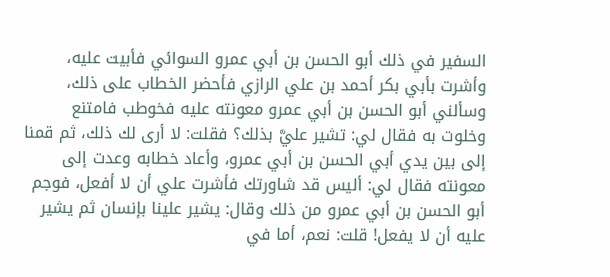السفير في ذلك أبو الحسن بن أبي عمرو السوائي فأبيت عليه، وأشرت بأبي بكر أحمد بن علي الرازي فأحضر الخطاب على ذلك، وسألني أبو الحسن بن أبي عمرو معونته عليه فخوطب فامتنع وخلوت به فقال لي: تشير عليَّ بذلك؟ فقلت: لا أرى لك ذلك، ثم قمنا إلى بين يدي أبي الحسن بن أبي عمرو، وأعاد خطابه وعدت إلى معونته فقال لي: أليس قد شاورتك فأشرت علي أن لا أفعل، فوجم أبو الحسن بن أبي عمرو من ذلك وقال: يشير علينا بإنسان ثم يشير عليه أن لا يفعل! قلت: نعم، أما في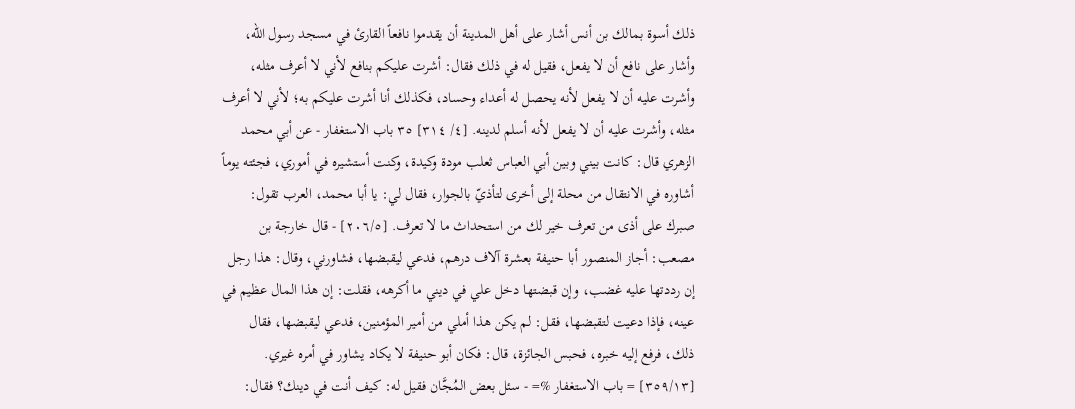ذلك أسوة بمالك بن أنس أشار على أهل المدينة أن يقدموا نافعاً القارئ في مسجد رسول الله، وأشار على نافع أن لا يفعل، فقيل له في ذلك فقال: أشرت عليكم بنافع لأني لا أعرف مثله، وأشرت عليه أن لا يفعل لأنه يحصل له أعداء وحساد، فكذلك أنا أشرت عليكم به؛ لأني لا أعرف مثله، وأشرت عليه أن لا يفعل لأنه أسلم لدينه. [٤/ ٣١٤] ٣٥ باب الاستغفار - عن أبي محمد الزهري قال: كانت بيني وبين أبي العباس ثعلب مودة وكيدة، وكنت أستشيره في أموري، فجئته يوماً أشاوره في الانتقال من محلة إلى أخرى لتأذيّ بالجوار، فقال لي: يا أبا محمد، العرب تقول: صبرك على أذى من تعرف خير لك من استحداث ما لا تعرف. [٢٠٦/٥] - قال خارجة بن مصعب: أجاز المنصور أبا حنيفة بعشرة آلاف درهم، فدعي ليقبضها، فشاورني، وقال: هذا رجل إن رددتها عليه غضب، وإن قبضتها دخل علي في ديني ما أكرهه، فقلت: إن هذا المال عظيم في عينه، فإذا دعيت لتقبضها، فقل: لم يكن هذا أملي من أمير المؤمنين، فدعي ليقبضها، فقال ذلك، فرفع إليه خبره، فحبس الجائزة، قال: فكان أبو حنيفة لا يكاد يشاور في أمره غيري. [٣٥٩/١٣] = باب الاستغفار %= - سئل بعض المُجَّان فقيل له: كيف أنت في دينك؟ فقال: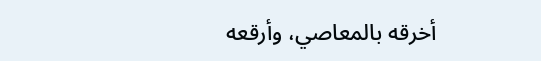أخرقه بالمعاصي، وأرقعه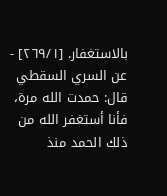بالاستغفار. [٢٦٩/١] - عن السري السقطي قال: حمدت الله مرة، فأنا أستغفر الله من ذلك الحمد منذ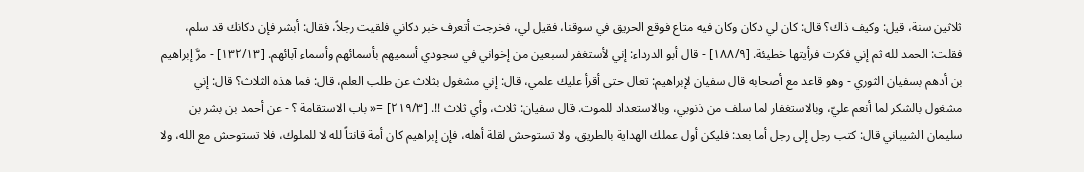ثلاثين سنة، قيل: وكيف ذاك؟ قال: كان لي دكان وكان فيه متاع فوقع الحريق في سوقنا، فقيل لي، فخرجت أتعرف خبر دكاني فلقيت رجلاً، فقال: أبشر فإن دكانك قد سلم، فقلت: الحمد لله ثم إني فكرت فرأيتها خطيئة. [١٨٨/٩] - قال أبو الدرداء: إني لأستغفر لسبعين من إخواني في سجودي أسميهم بأسمائهم وأسماء آبائهم. [١٣٢/١٣] - مرَّ إبراهيم بن أدهم بسفيان الثوري - وهو قاعد مع أصحابه قال سفيان لإبراهيم: تعال حتى أقرأ عليك علمي، قال: إني مشغول بثلاث عن طلب العلم، قال: فما هذه الثلاث؟ قال: إني مشغول بالشكر لما أنعم عليّ، وبالاستغفار لما سلف من ذنوبي، وبالاستعداد للموت. قال سفيان: ثلاث، وأي ثلاث !!. [٢١٩/٣] =« باب الاستقامة ؟ - عن أحمد بن بشر بن سليمان الشيباني قال: كتب رجل إلى رجل أما بعد: فليكن أول عملك الهداية بالطريق، ولا تستوحش لقلة أهله، فإن إبراهيم كان أمة قانتاً لله لا للملوك، فلا تستوحش مع الله، ولا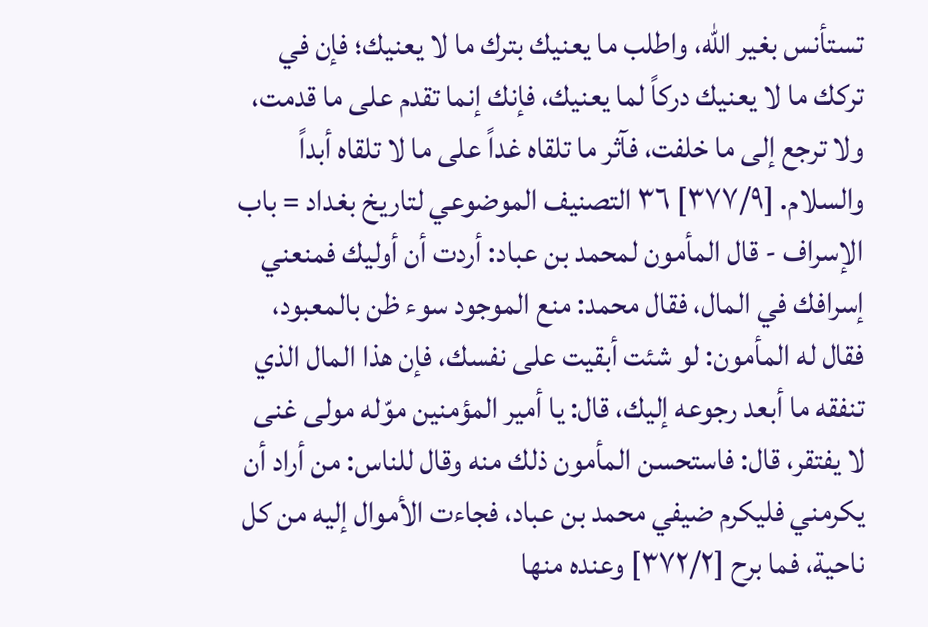تستأنس بغير الله، واطلب ما يعنيك بترك ما لا يعنيك؛ فإن في تركك ما لا يعنيك دركاً لما يعنيك، فإنك إنما تقدم على ما قدمت، ولا ترجع إلى ما خلفت، فآثر ما تلقاه غداً على ما لا تلقاه أبداً والسلام. [٣٧٧/٩] ٣٦ التصنيف الموضوعي لتاريخ بغداد = باب الإسراف - قال المأمون لمحمد بن عباد: أردت أن أوليك فمنعني إسرافك في المال، فقال محمد: منع الموجود سوء ظن بالمعبود، فقال له المأمون: لو شئت أبقيت على نفسك، فإن هذا المال الذي تنفقه ما أبعد رجوعه إليك، قال: يا أمير المؤمنين موّله مولى غنى لا يفتقر، قال: فاستحسن المأمون ذلك منه وقال للناس: من أراد أن يكرمني فليكرم ضيفي محمد بن عباد، فجاءت الأموال إليه من كل ناحية، فما برح [٣٧٢/٢] وعنده منها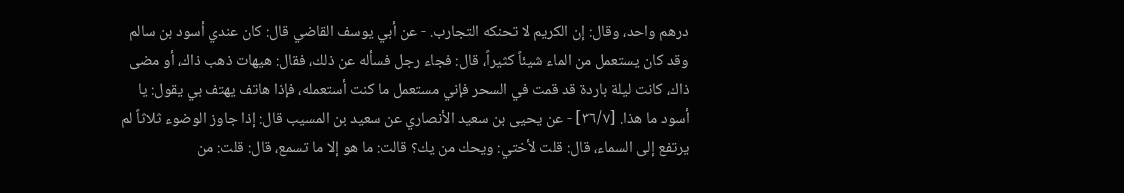درهم واحد، وقال: إن الكريم لا تحنكه التجارب. - عن أبي يوسف القاضي قال: كان عندي أسود بن سالم وقد كان يستعمل من الماء شيئاً كثيراً، قال: فجاء رجل فسأله عن ذلك، فقال: هيهات ذهب ذاك، أو مضى ذاك، كانت ليلة باردة قد قمت في السحر فإني مستعمل ما كنت أستعمله، فإذا هاتف يهتف بي يقول: يا أسود ما هذا. [٣٦/٧] - عن يحيى بن سعيد الأنصاري عن سعيد بن المسيب قال: إذا جاوز الوضوء ثلاثاً لم يرتفع إلى السماء، قال: قلت لأختي: ويحك من يك؟ قالت: ما هو إلا ما تسمع، قال: قلت: من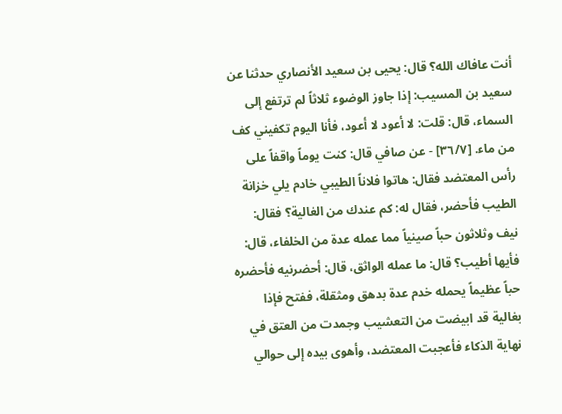أنت عافاك الله؟ قال: يحيى بن سعيد الأنصاري حدثنا عن سعيد بن المسيب: إذا جاوز الوضوء ثلاثاً لم ترتفع إلى السماء، قال: قلت: لا أعود لا أعود، فأنا اليوم تكفيني كف من ماء. [٣٦/٧] - عن صافي قال: كنت يوماً واقفاً على رأس المعتضد فقال: هاتوا فلاناً الطيبي خادم يلي خزانة الطيب فأحضر، فقال له: كم عندك من الغالية؟ فقال: نيف وثلاثون حباً صينياً مما عمله عدة من الخلفاء، قال: فأيها أطيب؟ قال: ما عمله الواثق، قال: أحضرنيه فأحضره حباً عظيماً يحمله خدم عدة بدهق ومثقلة، ففتح فإذا بغالية قد ابيضت من التعشيب وجمدت من العتق في نهاية الذكاء فأعجبت المعتضد، وأهوى بيده إلى حوالي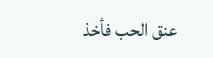عنق الحب فأخذ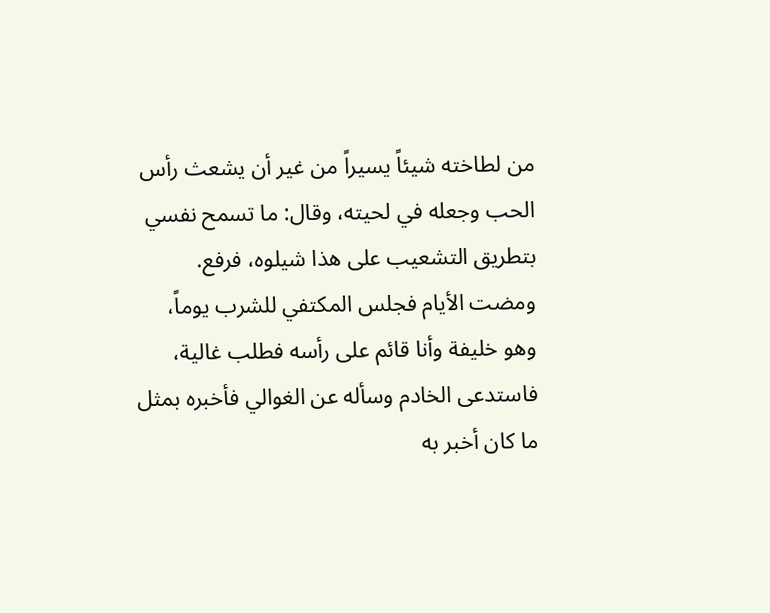من لطاخته شيئاً يسيراً من غير أن يشعث رأس الحب وجعله في لحيته، وقال: ما تسمح نفسي بتطريق التشعيب على هذا شیلوه، فرفع. ومضت الأيام فجلس المكتفي للشرب يوماً، وهو خليفة وأنا قائم على رأسه فطلب غالية، فاستدعى الخادم وسأله عن الغوالي فأخبره بمثل ما كان أخبر به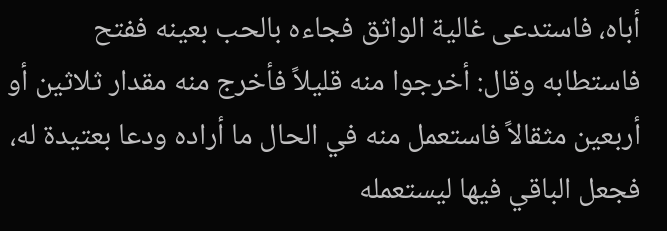أباه، فاستدعى غالية الواثق فجاءه بالحب بعينه ففتح فاستطابه وقال: أخرجوا منه قليلاً فأخرج منه مقدار ثلاثين أو أربعين مثقالاً فاستعمل منه في الحال ما أراده ودعا بعتيدة له، فجعل الباقي فيها ليستعمله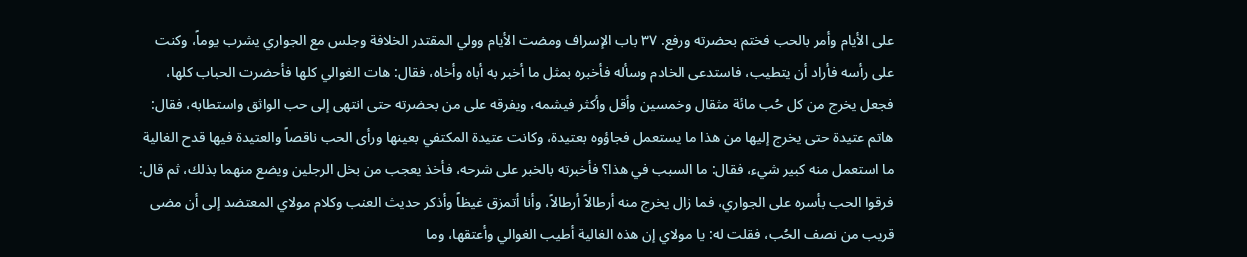على الأيام وأمر بالحب فختم بحضرته ورفع. ٣٧ باب الإسراف ومضت الأيام وولي المقتدر الخلافة وجلس مع الجواري يشرب يوماً، وكنت على رأسه فأراد أن يتطيب، فاستدعى الخادم وسأله فأخبره بمثل ما أخبر به أباه وأخاه، فقال: هات الغوالي كلها فأحضرت الحباب كلها، فجعل يخرج من كل حُب مائة مثقال وخمسين وأقل وأكثر فيشمه، ويفرقه على من بحضرته حتى انتهى إلى حب الواثق واستطابه، فقال: هاتم عتيدة حتى يخرج إليها من هذا ما يستعمل فجاؤوه بعتيدة، وكانت عتيدة المكتفي بعينها ورأى الحب ناقصاً والعتيدة فيها قدح الغالية ما استعمل منه كبير شيء، فقال: ما السبب في هذا؟ فأخبرته بالخبر على شرحه، فأخذ يعجب من بخل الرجلين ويضع منهما بذلك، ثم قال: فرقوا الحب بأسره على الجواري، فما زال يخرج منه أرطالاً أرطالاً، وأنا أتمزق غيظاً وأذكر حديث العنب وكلام مولاي المعتضد إلى أن مضى قريب من نصف الحُب، فقلت له: يا مولاي إن هذه الغالية أطيب الغوالي وأعتقها، وما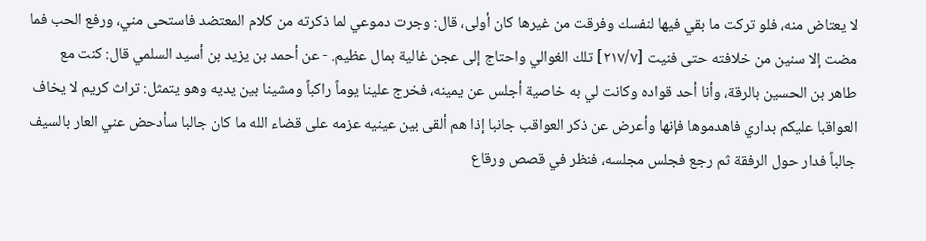لا يعتاض منه، فلو تركت ما بقي فيها لنفسك وفرقت من غيرها كان أولى، قال: وجرت دموعي لما ذكرته من كلام المعتضد فاستحى مني، ورفع الحب فما مضت إلا سنين من خلافته حتى فنيت [٢١٧/٧] تلك الغوالي واحتاج إلى عجن غالية بمال عظيم. - عن أحمد بن يزيد بن أسيد السلمي قال: كنت مع طاهر بن الحسين بالرقة، وأنا أحد قواده وكانت لي به خاصية أجلس عن يمينه، فخرج علينا يوماً راكباً ومشينا بین یدیه وهو یتمثل: تراث كريم لا يخاف العواقبا علیکم بداري فاهدموها فإنها وأعرض عن ذكر العواقب جانبا إذا هم ألقى بين عينيه عزمه على قضاء الله ما كان جالبا سأدحض عني العار بالسيف جالباً فدار حول الرفقة ثم رجع فجلس مجلسه، فنظر في قصص ورقاع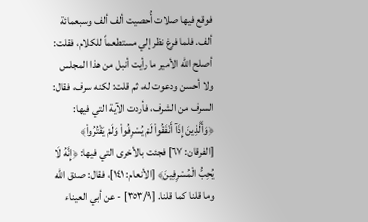فوقع فيها صلات أُحصيت ألف ألف وسبعمائة ألف. فلما فرغ نظر إلي مستطعماً للكلام، فقلت: أصلح الله الأمير ما رأيت أنبل من هذا المجلس ولا أحسن ودعوت له، ثم قلت: لكنه سرف، فقال: السرف من الشرف، فأردت الآية التي فيها: ﴿وَأَلَّذِينَ إِذَآ أَنْفَقُواْ لَمْ يُسْرِفُواْ وَلَمْ يَقْتُرُواْ﴾ [الفرقان: ٦٧] فجئت بالأخرى التي فيها: ﴿إِنَّهُ لَا يُحِبُّ الْمُسْرِفِينَ﴾ [الأنعام: ١٤١]، فقال: صدق الله وما قلنا كما قلنا. [٣٥٣/٩] - عن أبي العيناء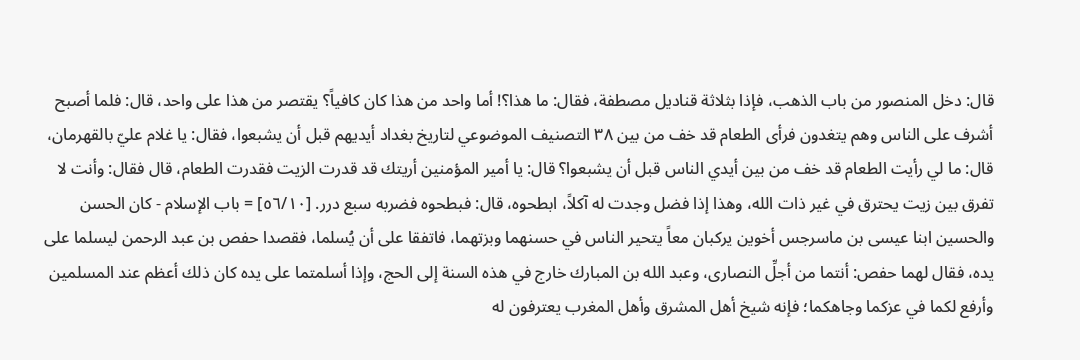قال: دخل المنصور من باب الذهب، فإذا بثلاثة قناديل مصطفة، فقال: ما هذا؟! أما واحد من هذا كان كافياً؟ يقتصر من هذا على واحد، قال: فلما أصبح أشرف على الناس وهم يتغدون فرأى الطعام قد خف من بين ٣٨ التصنيف الموضوعي لتاريخ بغداد أيديهم قبل أن يشبعوا، فقال: يا غلام عليّ بالقهرمان، قال: ما لي رأيت الطعام قد خف من بين أيدي الناس قبل أن يشبعوا؟ قال: يا أمير المؤمنين أريتك قد قدرت الزيت فقدرت الطعام، قال فقال: وأنت لا تفرق بين زيت يحترق في غير ذات الله، وهذا إذا فضل وجدت له آكلاً، ابطحوه، قال: فبطحوه فضربه سبع درر. [٥٦/١٠] = باب الإسلام - كان الحسن والحسين ابنا عيسى بن ماسرجس أخوين يركبان معاً يتحير الناس في حسنهما وبزتهما، فاتفقا على أن يُسلما، فقصدا حفص بن عبد الرحمن ليسلما على يده، فقال لهما حفص: أنتما من أجلِّ النصارى، وعبد الله بن المبارك خارج في هذه السنة إلى الحج، وإذا أسلمتما على يده كان ذلك أعظم عند المسلمين وأرفع لكما في عزكما وجاهكما؛ فإنه شيخ أهل المشرق وأهل المغرب يعترفون له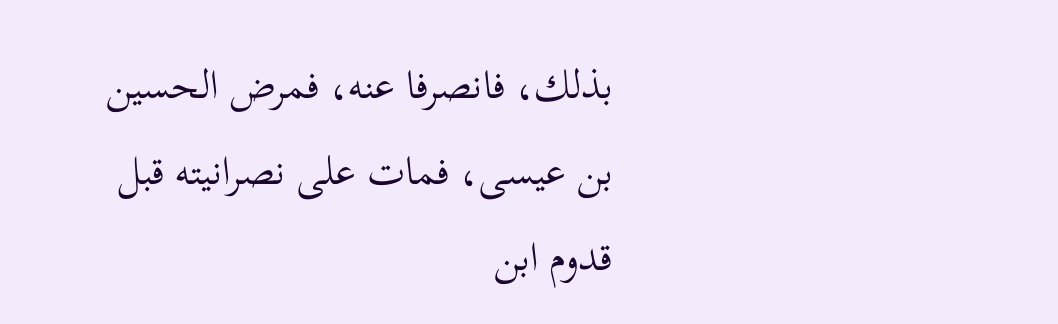بذلك، فانصرفا عنه، فمرض الحسين بن عيسى، فمات على نصرانيته قبل قدوم ابن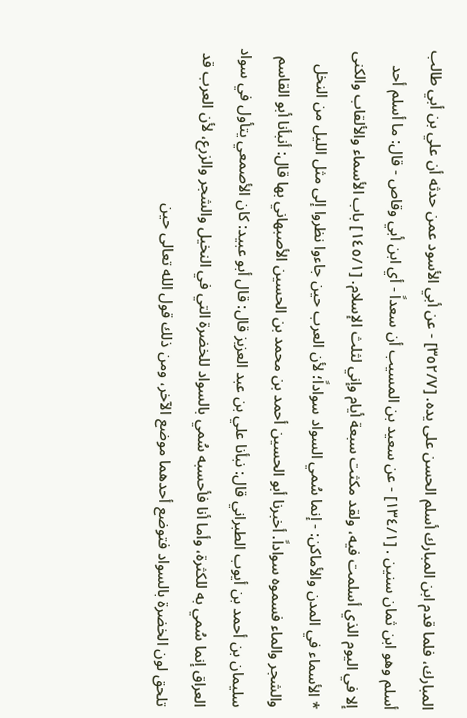المبارك، فلما قدم ابن المبارك أسلم الحسن على يده. [٣٥٢/٧] - عن أبي الأسود عمن حدثه أن علي بن أبي طالب أسلم وهو ابن ثمان سنین . [١٣٤/١] - عن سعيد بن المسيب أن سعداً - أي ابن أبي وقاص - قال: ما أسلم أحد إلا في اليوم الذي أسلمت فيه، ولقد مكثت سبعة أيام وإني لثلث الإسلام. [١٤٥/١] باب الأسماء والألقاب والكنى * الأسماء في المدن والأماكن: - إنما سُمي السواد سواداً؛ لأن العرب حين جاءوا نظروا إلى مثل الليل من النخل والشجر والماء فسموه سواداً. أخبرنا أبو الحسين أحمد بن محمد بن الحسين الأصبهاني بها قال: أنبأنا أبو القاسم سليمان بن أحمد بن أيوب الطبراني قال: نبأنا علي بن عبد العزيز قال: قال أبو عبيد: كان الأصمعي يتأول في سواد العراق إنما سُمي به للكثرة، وأما أنا فأحسبه سُمي بالسواد للخضرة التي في النخيل والشجر والزرع، لأن العرب قد تلحق لون الخضرة بالسواد فتوضع أحدهما موضع الآخر، ومن ذلك قول الله تعالى حين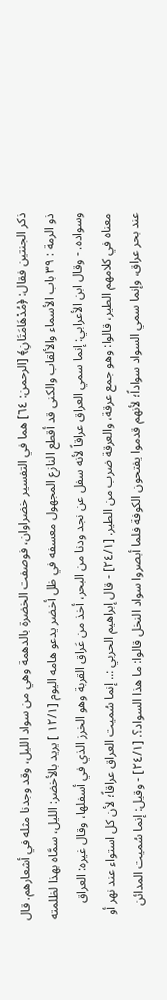ذكر الجنتين فقال: ﴿مُدْهَامَتَانِ﴾ [الرحمن: ٦٤] هما في التفسير خضراوان، فوصفت الخضرة بالدهمة وهي من سواد الليل، وقد وجدنا مثله في أشعارهم. قال ذو الرمة : ٣٩ باب الأسماء والألقاب والكنى قد أقطع النازع المجهول معسفه في ظل أخضر يدعو هامه اليوم [١٢/١ ] يريد بالأخضر: الليل، سمَّاه بهذا لظلمته وسواده. - وقال ابن الأعرابي: إنما سمي العراق عراقاً لأنه سفل عن نجد ودنا من البحر، أخذ من عَراق القربة وهو الخرز الذي في أسفلها، وقال غيره: العراق معناه في كلامهم الطير، قالوا: وهو جمع عرقة، والعرقة ضرب من الطير. [٢٤/١] - قال إبراهيم الحربي :.. إنما سُميت العراق عراقاً؛ لأن كل استواء عند نهر أو عند بحر عراق، وإنما سمي السواد سواداً؛ لأنهم قدموا يفتحون الكوفة فلما أبصروا سواد النخل قالوا: ما هذا السواد؟. [٢٤/١] - وقيل: إنما سُميت المدائن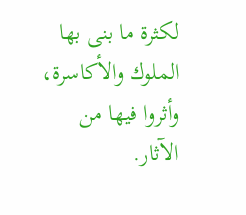لكثرة ما بنى بها الملوك والأكاسرة، وأثروا فيها من الآثار.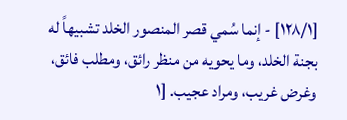[١٢٨/١] - إنما سُمي قصر المنصور الخلد تشبيهاً له بجنة الخلد، وما يحويه من منظر رائق، ومطلب فائق، وغرض غريب، ومراد عجيب. [١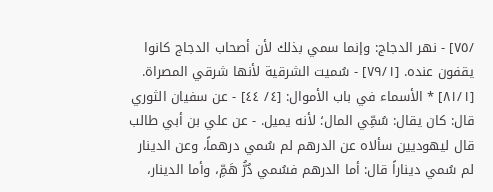/٧٥] - نهر الدجاج: وإنما سمي بذلك لأن أصحاب الدجاج كانوا يقفون عنده. [٧٩/١] - سُميت الشرقية لأنها شرقي المصراة. [٨١/١] * الأسماء في باب الأموال: [٤/ ٤٤] - عن سفيان الثوري قال: كان يقال: سُمِّي المال؛ لأنه یمیل. - عن علي بن أبي طالب قال ليهوديين سألاه عن الدرهم لم سُمي درهماً، وعن الدينار لم سُمي ديناراً قال: أما الدرهم فسُمي دُرُّ هَمِّ، وأما الدينار،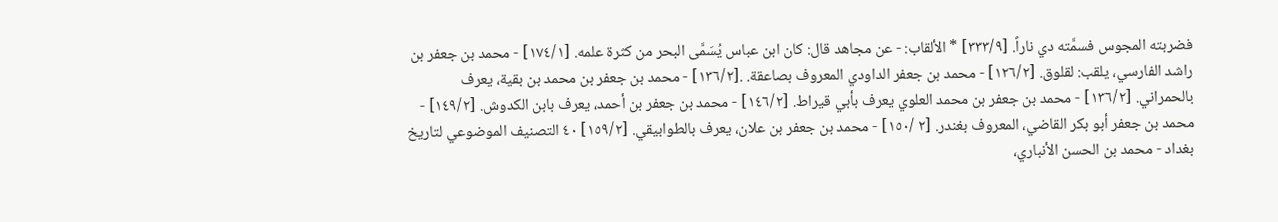فضربته المجوس فسمَّته دي ناراً. [٣٣٣/٩] * الألقاب: - عن مجاهد قال: كان ابن عباس يُسَمَّى البحر من كثرة علمه. [١٧٤/١] - محمد بن جعفر بن راشد الفارسي، يلقب: لقلوق. [١٢٦/٢] - محمد بن جعفر الداودي المعروف بصاعقة. .[١٣٦/٢] - محمد بن جعفر بن محمد بن بقية، يعرف بالحمراني. [١٣٦/٢] - محمد بن جعفر بن محمد العلوي يعرف بأبي قيراط. [١٤٦/٢] - محمد بن جعفر بن أحمد، يعرف بابن الكدوش. [١٤٩/٢] - محمد بن جعفر أبو بكر القاضي، المعروف بغندر. [٢ /١٥٠] - محمد بن جعفر بن علان، يعرف بالطوابيقي. [١٥٩/٢] ٤٠ التصنيف الموضوعي لتاريخ بغداد - محمد بن الحسن الأنباري،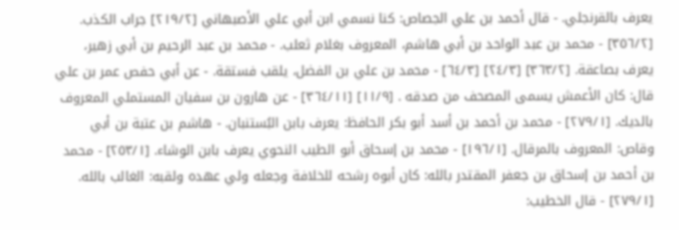يعرف بالقرنجلي. - قال أحمد بن علي الجصاص: كنا نسمي ابن أبي علي الأصبهاني [٢١٩/٢] جراب الكذب. [٣٥٦/٢] - محمد بن عبد الواحد بن أبي هاشم، المعروف بغلام ثعلب. - محمد بن عبد الرحيم بن أبي زهير، يعرف بصاعقة. [٣٦٣/٢] [٢٤/٣] [٦٤/٣] - محمد بن علي بن الفضل، يلقب فستقة. - عن أبي حفص عمر بن علي قال: كان الأعمش يسمى المصحف من صدقه . [١١/٩] [٣٦٤/١١] - عن هارون بن سفيان المستملي المعروف بالديك. [٢٧٩/١] - محمد بن أحمد بن أسد أبو بكر الحافظ: يعرف بابن البُستنبان. - هاشم بن عتبة بن أبي وقاص: المعروف بالمرقال. [١٩٦/١] - محمد بن إسحاق أبو الطيب النحوي يعرف بابن الوشاء. [٢٥٣/١] - محمد بن أحمد بن إسحاق بن جعفر المقتدر بالله: كان أبوه رشحه للخلافة وجعله ولي عهده ولقبه: الغالب بالله. [٢٧٩/١] - قال الخطيب: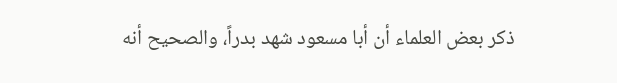ذكر بعض العلماء أن أبا مسعود شهد بدراً، والصحيح أنه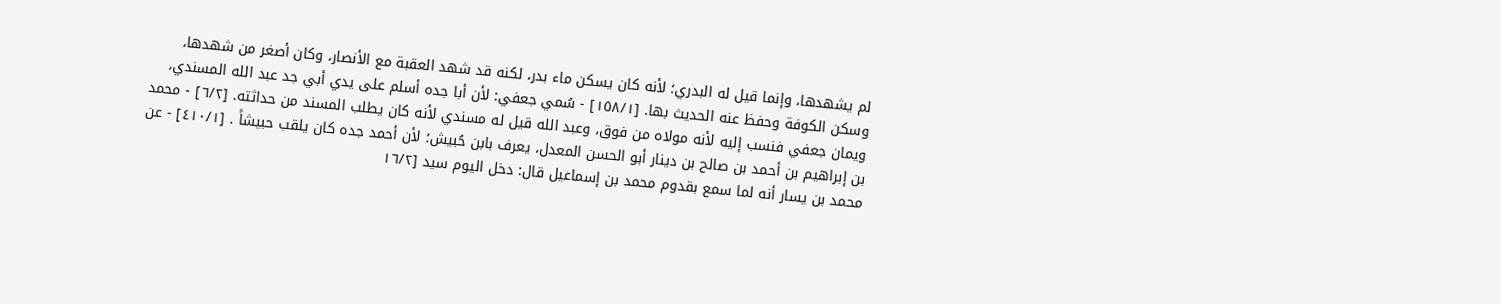لم يشهدها، وإنما قيل له البدري؛ لأنه كان يسكن ماء بدر، لكنه قد شهد العقبة مع الأنصار، وكان أصغر من شهدها، وسكن الكوفة وحفظ عنه الحديث بها. [١٥٨/١] - سُمي جعفي: لأن أبا جده أسلم على يدي أبي جد عبد الله المسندي، ويمان جعفي فنسب إليه لأنه مولاه من فوق، وعبد الله قيل له مسندي لأنه كان يطلب المسند من حداثته. [٦/٢] - محمد بن إبراهيم بن أحمد بن صالح بن دينار أبو الحسن المعدل، يعرف بابن حُبيش؛ لأن أحمد جده كان يلقب حبيشاً . [٤١٠/١] - عن محمد بن يسار أنه لما سمع بقدوم محمد بن إسماعيل قال: دخل اليوم سيد [١٦/٢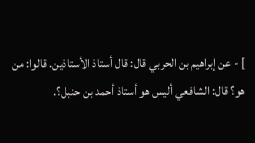] - عن إبراهيم بن الحربي قال: قال أستاذ الأستاذين. قالوا: من هو؟ قال: الشافعي أليس هو أستاذ أحمد بن حنبل؟.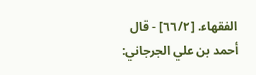الفقهاء. [٦٦/٢] - قال أحمد بن علي الجرجاني: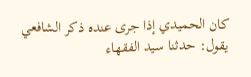كان الحميدي إذا جرى عنده ذكر الشافعي يقول: حدثنا سيد الفقهاء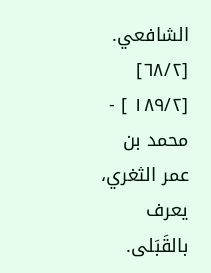الشافعي. [٦٨/٢] [١٨٩/٢ ] - محمد بن عمر الثغري، يعرف بالقَبَلى.